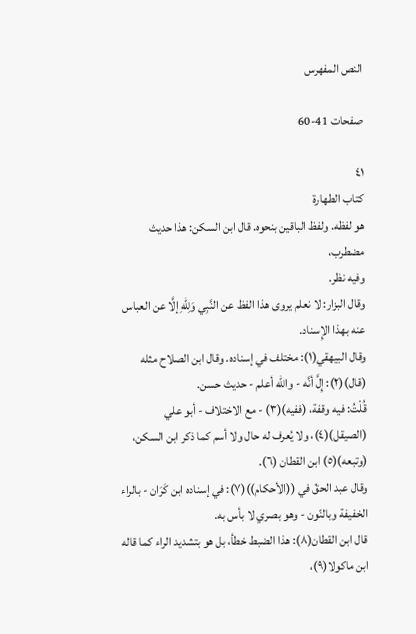النص المفهرس

صفحات 41-60

٤١
كتاب الطهارة
هو لفظه. ولفظ الباقين بنحوه. قال ابن السكن: هذا حديث مضطرب،
وفيه نظر.
وقال البزار: لا نعلم يروى هذا الفظ عن النَّبِي وَلِلّهِ إلَّا عن العباس
عنه بهذا الإِسناد.
وقال البيهقي(١): مختلف في إسناده. وقال ابن الصلاح مثله
(قال)(٢): إِلَّ أنَّه - والله أعلم - حديث حسن.
قُلْتُ: فيه وقفة، (ففيه)(٣) - مع الاختلاف - أبو علي
(الصيقل)(٤)، ولا يُعرف له حال ولا أسم كما ذكر ابن السكن،
(وتبعه)(٥) ابن القطان (٦).
وقال عبد الحقّ في ((الأحكام))(٧): في إسناده ابن كَرَان - بالراء
الخفيفة وبالنّون - وهو بصري لا بأس به.
قال ابن القطان(٨): هذا الضبط خطأ، بل هو بتشديد الراء كما قاله
ابن ماكولا(٩)،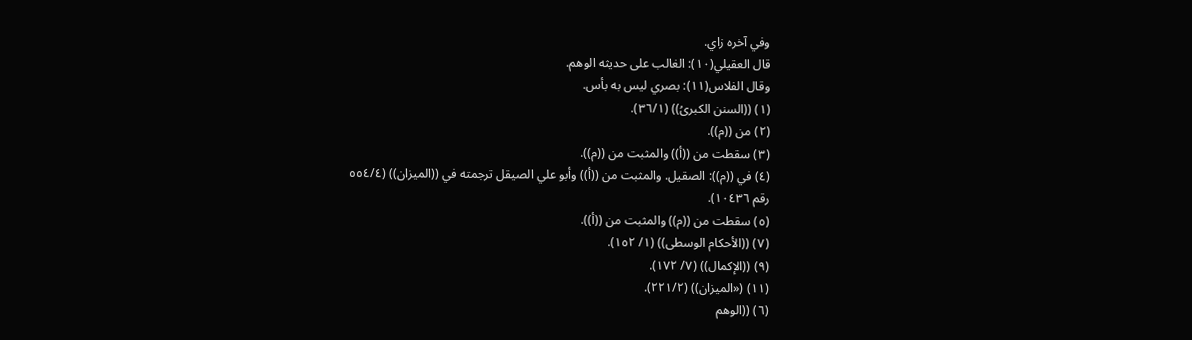وفي آخره زاي.
قال العقيلي(١٠): الغالب على حديثه الوهم.
وقال الفلاس(١١): بصري ليس به بأس.
(١) ((السنن الكبرىُ)) (٣٦/١).
(٢) من ((م)).
(٣) سقطت من ((أ)) والمثبت من ((م)).
(٤) في ((م)): الصقيل. والمثبت من ((أ)) وأبو علي الصيقل ترجمته في ((الميزان)) (٥٥٤/٤
رقم ١٠٤٣٦).
(٥) سقطت من ((م)) والمثبت من ((أ)).
(٧) ((الأحكام الوسطى)) (١/ ١٥٢).
(٩) ((الإكمال)) (٧/ ١٧٢).
(١١) («الميزان)) (٢٢١/٢).
(٦) ((الوهم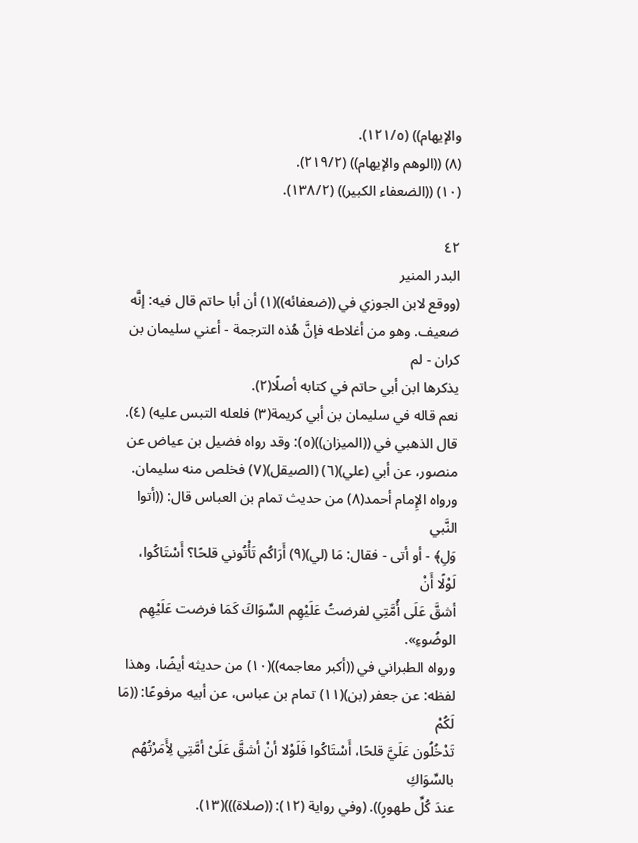والإيهام)) (١٢١/٥).
(٨) ((الوهم والإيهام)) (٢١٩/٢).
(١٠) ((الضعفاء الكبير)) (١٣٨/٢).

٤٢
البدر المنير
(ووقع لابن الجوزي في ((ضعفائه))(١) أن أبا حاتم قال فيه: إنَّه
ضعيف. وهو من أغلاطه فإنَّ هُذه الترجمة - أعني سليمان بن كران - لم
يذكرها ابن أبي حاتم في كتابه أصلًا(٢).
نعم قاله في سليمان بن أبي كريمة(٣) فلعله التبس عليه) (٤).
قال الذهبي في ((الميزان))(٥): وقد رواه فضيل بن عياض عن
منصور، عن أبي (علي)(٦) (الصيقل)(٧) فخلص منه سليمان.
ورواه الإِمام أحمد(٨) من حديث تمام بن العباس قال: ((أتوا النَّبي
وَلِ﴾ - أو أتى - فقال: مَا (لي)(٩) أَرَاكُم تَأْتُوني قلحًا؟ أَسْتَاكُوا، لَوْلًا أَنْ
أشقَّ عَلَى أُمَّتِي لفرضتُ عَلَيْهِم السِّوَاكَ كَمَا فرضت عَلَيْهِم الوضُوءِ».
ورواه الطبراني في ((أكبر معاجمه))(١٠) من حديثه أيضًا، وهذا
لفظه: عن جعفر (بن)(١١) تمام بن عباس، عن أبيه مرفوعًا: ((مَا لَكُمْ
تَدْخُلُون عَلَيَّ قلحًا، أَسْتَاكُوا فَلَوْلا أنْ أشقَّ عَلَىْ أمَّتِي لِأَمَرْتُهُم بالسِّوَاكِ
عندَ كُلِّ طهورٍ)). (وفي رواية (١٢): ((صلاة)))(١٣).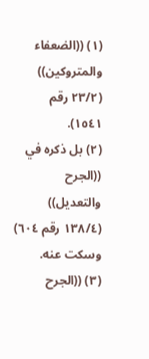(١) ((الضعفاء والمتروكين)) (٢٣/٢ رقم ١٥٤١).
(٢) بل ذكره في ((الجرح والتعديل)) (١٣٨/٤ رقم ٦٠٤) وسكت عنه.
(٣) ((الجرح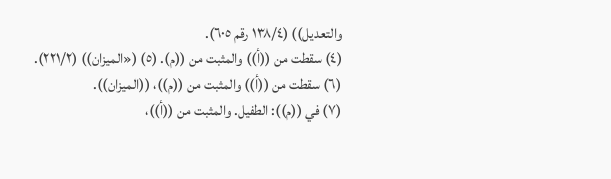والتعديل)) (١٣٨/٤ رقم ٦٠٥).
(٤) سقطت من ((أ)) والمثبت من ((م). (٥) («الميزان)) (٢٢١/٢).
(٦) سقطت من ((أ)) والمثبت من ((م))، ((الميزان)).
(٧) في ((م)): الطفيل. والمثبت من ((أ))،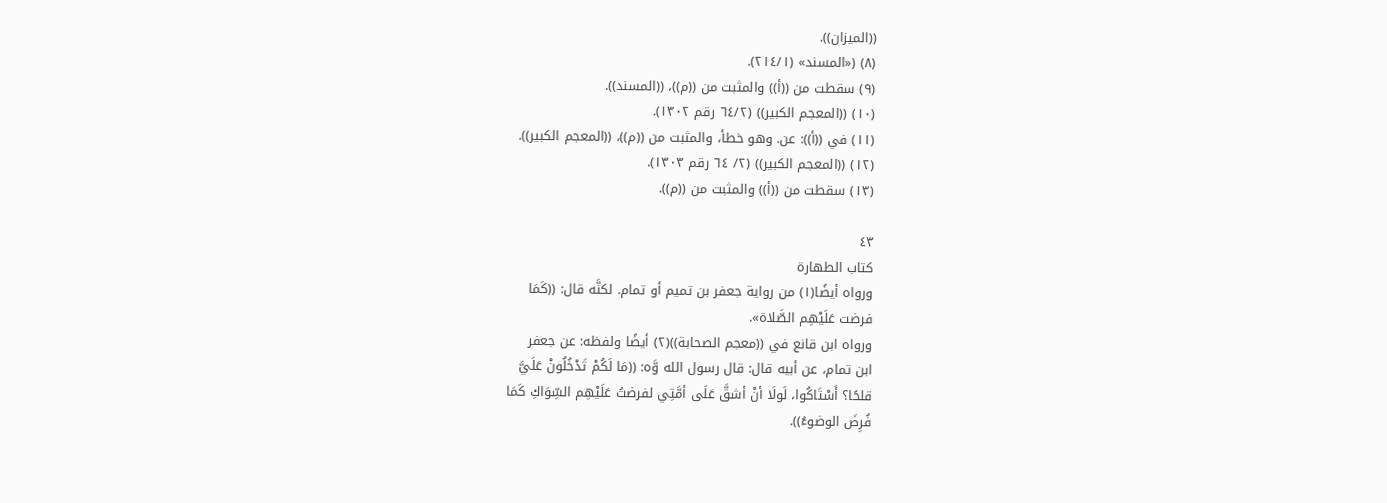((الميزان)).
(٨) («المسند» (٢١٤/١).
(٩) سقطت من ((أ)) والمثبت من ((م))، ((المسند)).
(١٠) ((المعجم الكبير)) (٦٤/٢ رقم ١٣٠٢).
(١١) في ((أ)): عن. وهو خطأ، والمثبت من ((م))، ((المعجم الكبير)).
(١٢) ((المعجم الكبير)) (٢/ ٦٤ رقم ١٣٠٣).
(١٣) سقطت من ((أ)) والمثبت من ((م)).

٤٣
كتاب الطهارة
ورواه أيضًا(١) من رواية جعفر بن تميم أو تمام. لكنَّه قال: ((كَمَا
فرضت عَلَيْهِم الصَّلاة».
ورواه ابن قانع في ((معجم الصحابة))(٢) أيضًا ولفظه: عن جعفر
ابن تمام، عن أبيه قال: قال رسول الله وَّه: ((مَا لَكُمْ تَدْخُلُونْ عَلَيَّ
قلحًا؟ أَسْتَاكُوا، لَولَا أنْ أشقَّ عَلَى أمَّتِي لفرضتُ عَلَيْهِم السِّوَاكِ كَمَا
فُرِضَ الوضوءُ)).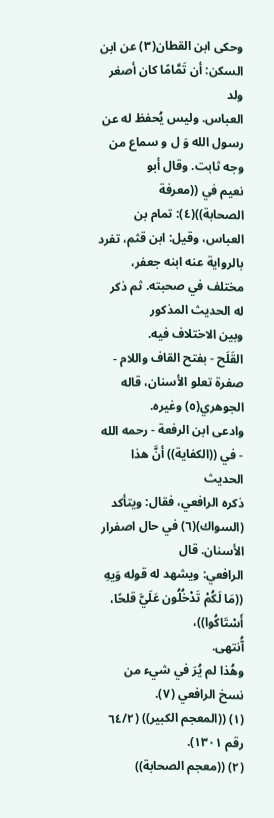وحكى ابن القطان(٣) عن ابن السكن: أن تَمَّامًا كان أصغر ولد
العباس. وليس يُحفظ له عن رسول الله وَ ل و سماع من وجه ثابت. وقال أبو
نعيم في ((معرفة الصحابة))(٤): تمام بن العباس، وقيل: ابن قثم، تفرد
بالرواية عنه ابنه جعفر، مختلف في صحبته. ثم ذكر له الحديث المذكور
وبين الاختلاف فيه.
القَلَح - بفتح القاف واللام - صفرة تعلو الأسنان، قاله
الجوهري(٥) وغيره.
وادعى ابن الرفعة - رحمه الله - في ((الكفاية)) أنَّ هذا الحديث
ذكره الرافعي، فقال: ويتأكد (السواك)(٦) في حال اصفرار الأسنان. قال
الرافعي: ويشهد له قوله وَيهِ ((مَا لَكُمْ تَدْخُلُون عَلَيَّ قلحًا، أَسْتَاكُوا))،
آُنتھی.
وهُذا لم يُرَ في شيء من نسخ الرافعي (٧).
(١) ((المعجم الكبير)) (٦٤/٢ رقم ١٣٠١).
(٢) ((معجم الصحابة))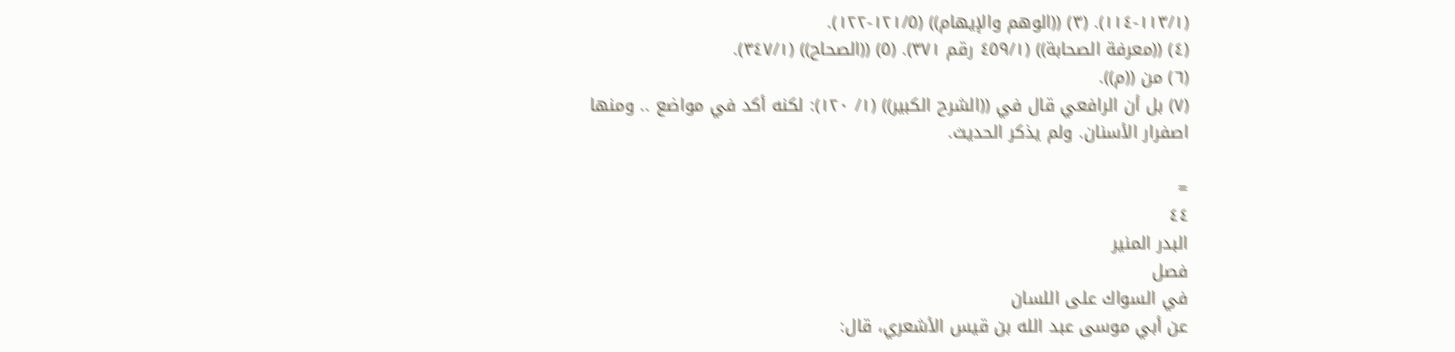(١١٣/١-١١٤). (٣) ((الوهم والإيهام)) (١٢١/٥-١٢٢).
(٤) ((معرفة الصحابة)) (٤٥٩/١ رقم ٣٧١). (٥) ((الصحاح)) (٣٤٧/١).
(٦) من ((م)).
(٧) بل أن الرافعي قال في ((الشرح الكبير)) (١/ ١٢٠): لكنه أكد في مواضع .. ومنها
اصفرار الأسنان. ولم يذكر الحديث.

=
٤٤
البدر المنير
فصل
في السواك على اللسان
عن أبي موسى عبد الله بن قيس الأشعري، قال: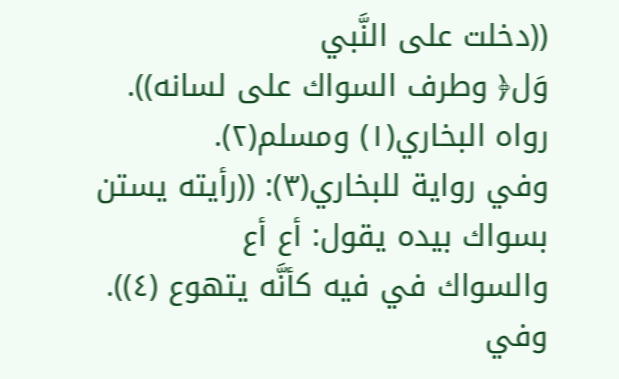((دخلت على النَّبي
وَل﴿ وطرف السواك على لسانه)).
رواه البخاري(١) ومسلم(٢).
وفي رواية للبخاري(٣): ((رأيته يستن بسواك بيده يقول: أع أع
والسواك في فيه كأنَّه يتهوع (٤)).
وفي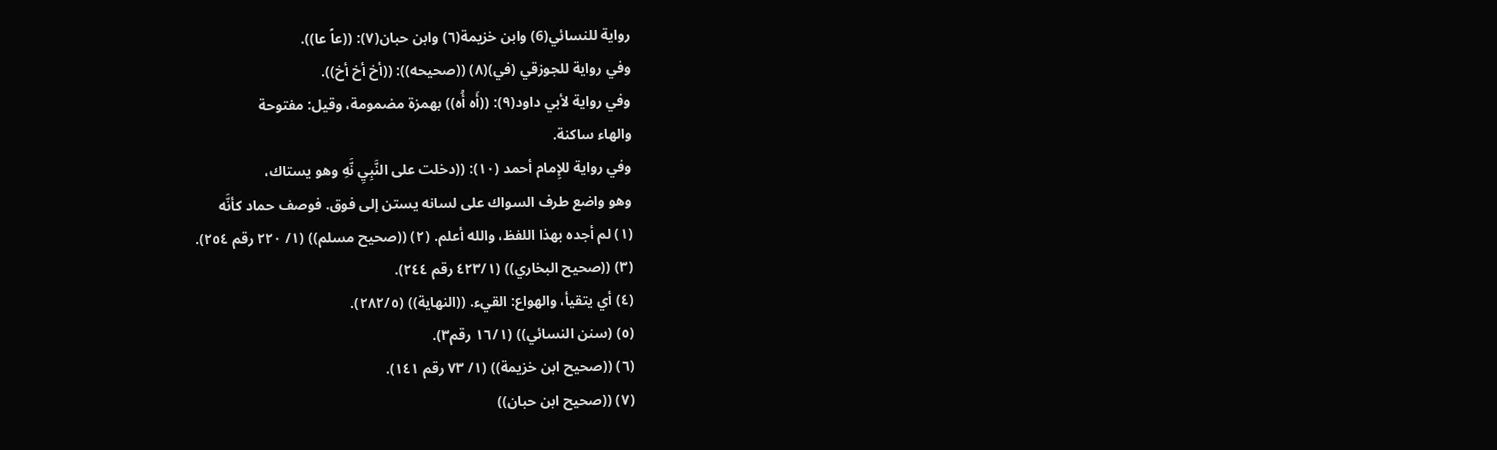رواية للنسائي(6) وابن خزيمة(٦) وابن حبان(٧): ((عاً عا)).
وفي رواية للجوزقي (في)(٨) ((صحيحه)): ((أخ أخ أخ)).
وفي رواية لأبي داود(٩): ((أَه أُه)) بهمزة مضمومة، وقيل: مفتوحة
والهاء ساكنة.
وفي رواية للإِمام أحمد (١٠): ((دخلت على النَّبِيِ نَّهِ وهو يستاك،
وهو واضع طرف السواك على لسانه يستن إلى فوق. فوصف حماد كأنَّه
(١) لم أجده بهذا اللفظ، والله أعلم. (٢) ((صحيح مسلم)) (١/ ٢٢٠ رقم ٢٥٤).
(٣) ((صحيح البخاري)) (٤٢٣/١ رقم ٢٤٤).
(٤) أي يتقيأ، والهواع: القيء. ((النهاية)) (٢٨٢/٥).
(٥) (سنن النسائي)) (١٦/١ رقم٣).
(٦) ((صحيح ابن خزيمة)) (١/ ٧٣ رقم ١٤١).
(٧) ((صحيح ابن حبان))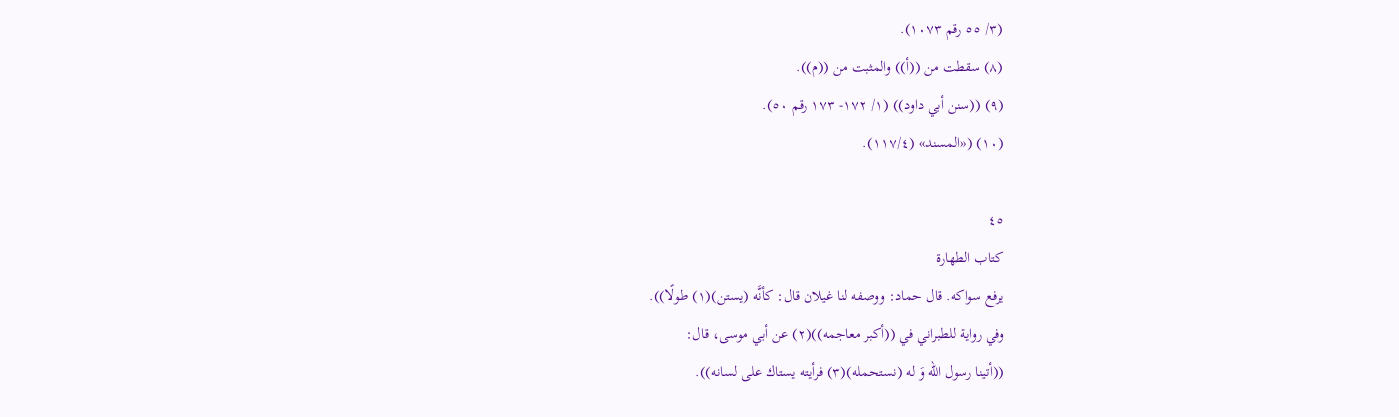(٣/ ٥٥ رقم ١٠٧٣).
(٨) سقطت من ((أ)) والمثبت من ((م)).
(٩) ((سنن أبي داود)) (١/ ١٧٢- ١٧٣ رقم ٥٠).
(١٠) («المسند» (١١٧/٤).

٤٥
كتاب الطهارة
يرفع سواكه. قال حماد: ووصفه لنا غيلان قال: كأنَّه (يستن)(١) طولًا)).
وفي رواية للطبراني في ((أكبر معاجمه))(٢) عن أبي موسى، قال:
((أتينا رسول الله وَ له (نستحمله)(٣) فرأيته يستاك على لسانه)).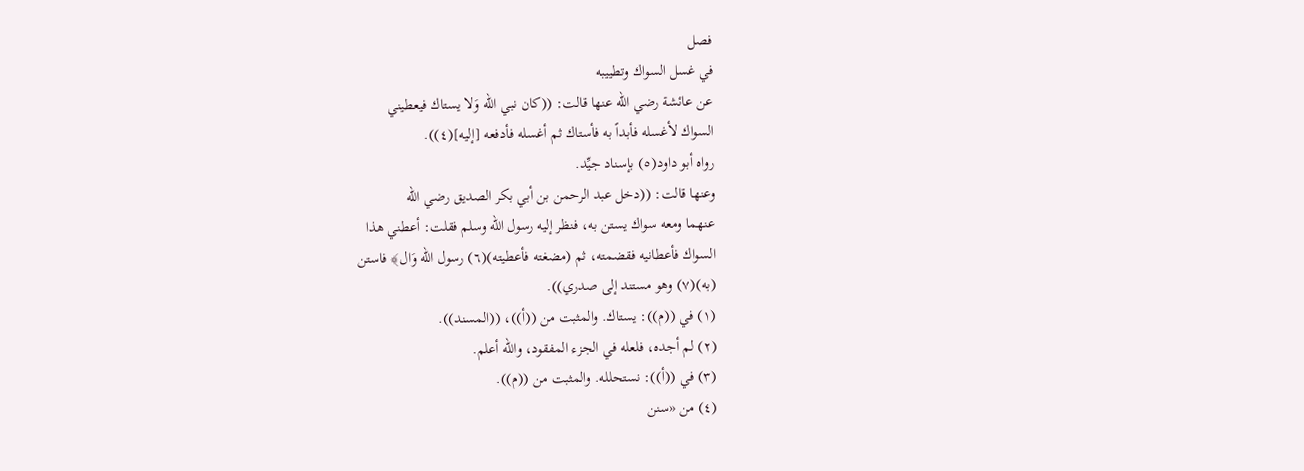فصل
في غسل السواك وتطييبه
عن عائشة رضي الله عنها قالت: ((كان نبي الله وَلا يستاك فيعطيني
السواك لأغسله فأبداً به فأستاك ثم أغسله فأدفعه [إليه](٤)).
رواه أبو داود(٥) بإسناد جیِّد.
وعنها قالت: ((دخل عبد الرحمن بن أبي بكر الصديق رضي الله
عنهما ومعه سواك يستن به، فنظر إليه رسول الله وسلم فقلت: أعطني هذا
السواك فأعطانيه فقضمته، ثم (مضغته فأعطيته)(٦) رسول الله وَال﴾ فاستن
(به)(٧) وهو مستند إلى صدري)).
(١) في ((م)): يستاك. والمثبت من ((أ))، ((المسند)).
(٢) لم أجده، فلعله في الجزء المفقود، والله أعلم.
(٣) في ((أ)): نستحلله. والمثبت من ((م)).
(٤) من «سنن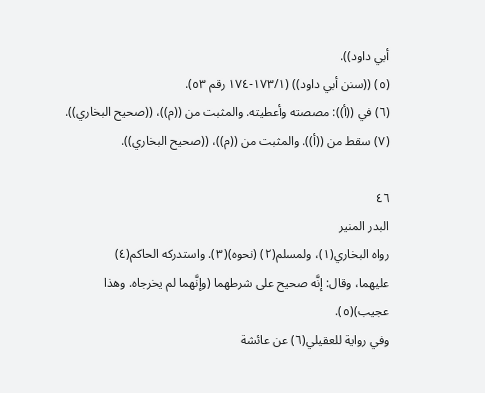أبي داود)).
(٥) ((سنن أبي داود)) (١٧٣/١-١٧٤ رقم ٥٣).
(٦) في ((أ)): مصصته وأعطيته. والمثبت من ((م))، ((صحيح البخاري)).
(٧) سقط من ((أ)). والمثبت من ((م))، ((صحيح البخاري)).

٤٦
البدر المنير
رواه البخاري(١)، ولمسلم(٢) (نحوه)(٣). واستدركه الحاكم(٤)
عليهما، وقال: إنَّه صحيح على شرطهما (وإنَّهما لم يخرجاه. وهذا
عجيب)(٥).
وفي رواية للعقيلي(٦) عن عائشة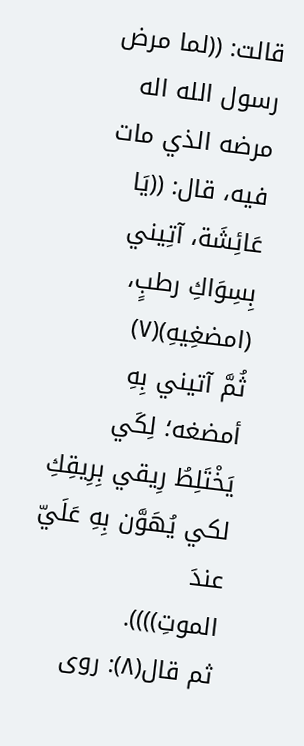قالت: ((لما مرض رسول الله اله
مرضه الذي مات فيه، قال: ((يَا عَائِشَة، آتِيني بِسِوَاكِ رطبٍ، (امضغِيهِ)(٧)
ثُمَّ آتيني بِهِ أمضغه؛ لِكَي يَخْتَلِطُ رِيقي بِرِيقِكِ لكي يُهَوَّن بِهِ عَلَيّ عندَ
الموتِ)))).
ثم قال(٨): روى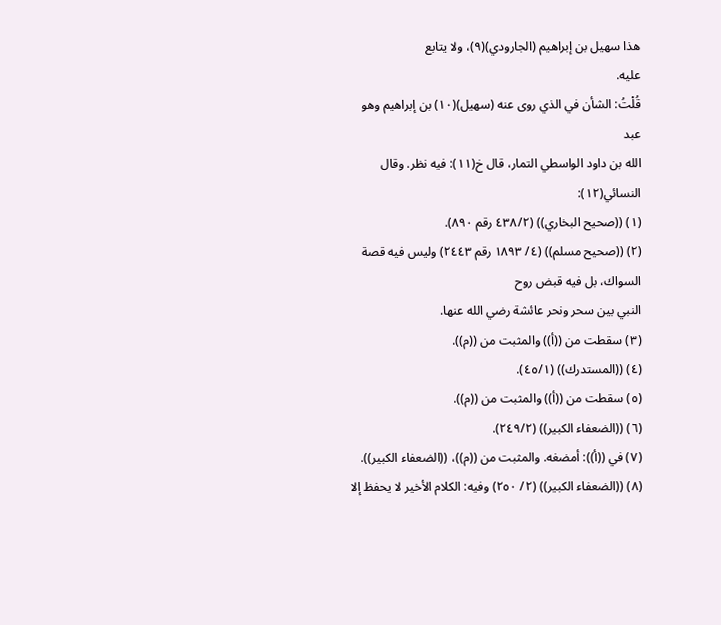هذا سهيل بن إبراهيم (الجارودي)(٩)، ولا يتابع
علیه.
قُلْتُ: الشأن في الذي روى عنه (سهيل)(١٠) بن إبراهيم وهو عبد
الله بن داود الواسطي التمار، قال خ(١١): فيه نظر. وقال النسائي(١٢):
(١) ((صحيح البخاري)) (٤٣٨/٢ رقم ٨٩٠).
(٢) ((صحيح مسلم)) (٤/ ١٨٩٣ رقم ٢٤٤٣) وليس فيه قصة السواك، بل فيه قبض روح
النبي بين سحر ونحر عائشة رضي الله عنها.
(٣) سقطت من ((أ)) والمثبت من ((م)).
(٤) ((المستدرك)) (٤٥/١).
(٥) سقطت من ((أ)) والمثبت من ((م)).
(٦) ((الضعفاء الكبير)) (٢٤٩/٢).
(٧) في ((أ)): أمضغه. والمثبت من ((م))، ((الضعفاء الكبير)).
(٨) ((الضعفاء الكبير)) (٢/ ٢٥٠) وفيه: الكلام الأخير لا يحفظ إلا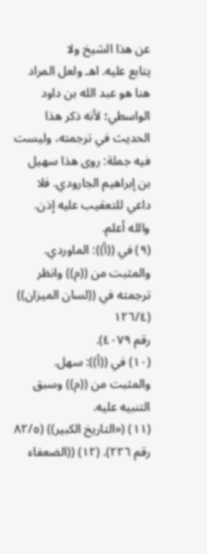عن هذا الشيخ ولا
يتابع عليه. اهـ ولعل المراد هنا هو عبد الله بن داود الواسطي؛ لأنه ذكر هذا
الحديث في ترجمته، وليست فيه جملة: روى هذا سهيل بن إبراهيم الجارودي. فلا
داعي للتعقيب عليه إذن. والله أعلم.
(٩) في ((أ)): الماوردي. والمثبت من ((م)) وانظر ترجمته في ((لسان الميزان)) (١٢٦/٤
رقم ٤٠٧٩).
(١٠) في ((أ)): سهل. والمثبت من ((م)) وسبق التنبيه عليه.
(١١) («التاريخ الكبير)) (٨٢/٥ رقم ٢٢٦). (١٢) ((الضعفاء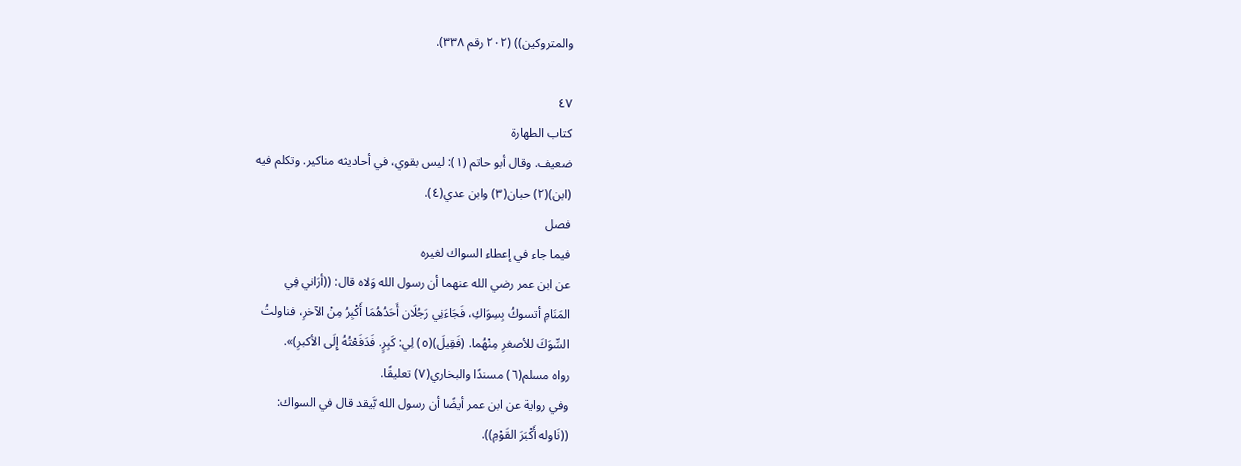والمتروكين)) (٢٠٢ رقم ٣٣٨).

٤٧
كتاب الطهارة
ضعيف. وقال أبو حاتم (١): ليس بقوي، في أحاديثه مناكير. وتكلم فيه
(ابن)(٢) حبان(٣) وابن عدي(٤).
فصل
فيما جاء في إعطاء السواك لغيره
عن ابن عمر رضي الله عنهما أن رسول الله وَلاه قال: ((أرَاني فِي
المَنَامِ أتسوكُ بِسِوَاكِ، فَجَاءَنِي رَجُلَان أَحَدُهُمَا أَكْبِرُ مِنْ الآخرِ، فناولتُ
السِّوَكَ للأصغرِ مِنْهُما. (فَقِيلَ)(٥) لِي: كَبِرٍ. فَدَفَعْتُهُ إِلَى الأكبرِ)».
رواه مسلم(٦) مسندًا والبخاري(٧) تعليقًا.
وفي رواية عن ابن عمر أيضًا أن رسول الله بَّيقد قال في السواك:
((نَاوله أَكْبَرَ القَوْمِ)).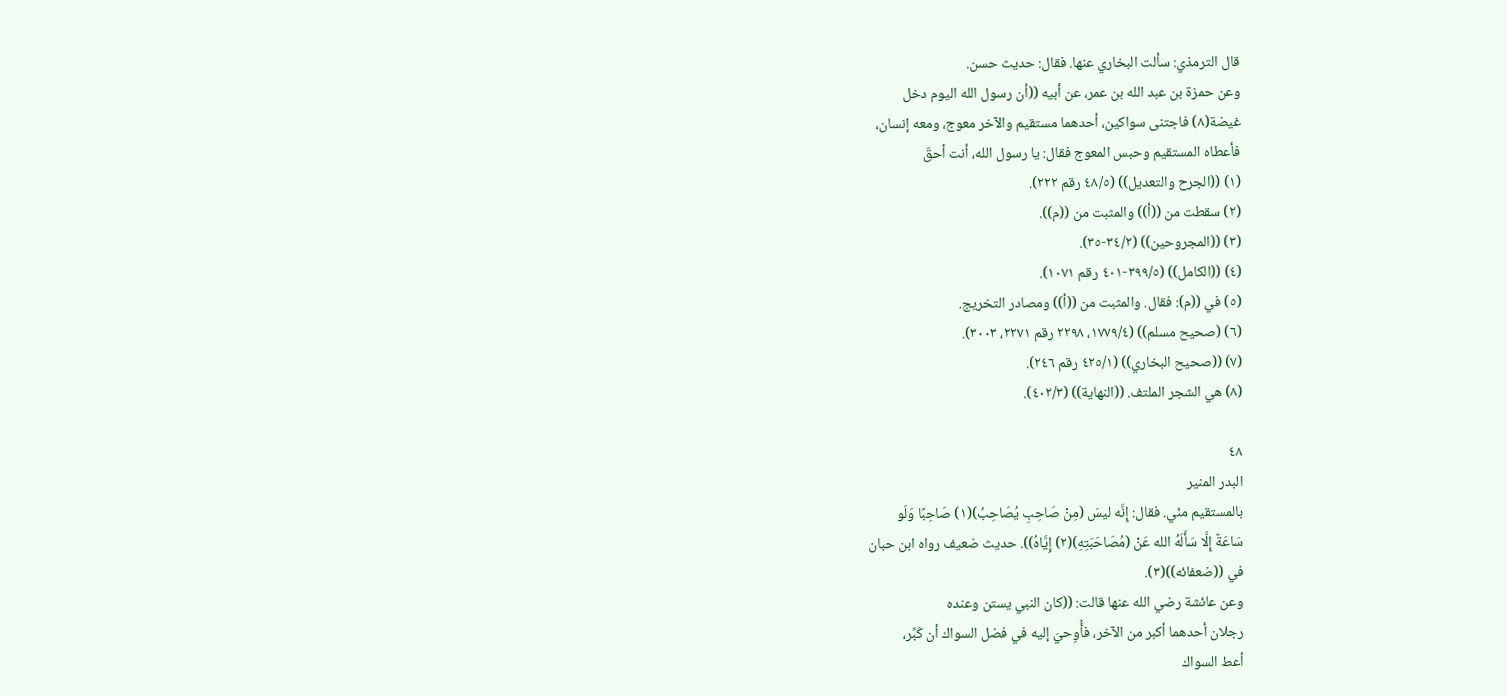قال الترمذي: سألت البخاري عنها. فقال: حديث حسن.
وعن حمزة بن عبد الله بن عمر، عن أبيه ((أن رسول الله اليوم دخل
غيضة(٨) فاجتنى سواكين، أحدهما مستقيم والآخر معوج، ومعه إنسان،
فأعطاه المستقيم وحبس المعوج فقال: يا رسول الله، أنت أحقّ
(١) ((الجرح والتعديل)) (٤٨/٥ رقم ٢٢٢).
(٢) سقطت من ((أ)) والمثبت من ((م)).
(٣) ((المجروحين)) (٣٤/٢-٣٥).
(٤) ((الكامل)) (٣٩٩/٥-٤٠١ رقم ١٠٧١).
(٥) في ((م): فقال. والمثبت من ((أ)) ومصادر التخريج.
(٦) (صحيح مسلم)) (١٧٧٩/٤، ٢٢٩٨ رقم ٢٢٧١، ٣٠٠٣).
(٧) ((صحيح البخاري)) (٤٢٥/١ رقم ٢٤٦).
(٨) هي الشجر الملتف. ((النهاية)) (٤٠٢/٣).

٤٨
البدر المنير
بالمستقيم منّي. فقال: إِنَّه ليسَ (مِنْ صَاحِبِ يُصَاحِبُ)(١) صَاحِبًا وَلَو
سَاعَةٌ إِلَّا سَأَلَهُ الله عَنْ (مُصَاحَبَتِهِ)(٢) إِيَّاهُ)). حديث ضعيف رواه ابن حبان
في ((ضعفائه))(٣).
وعن عائشة رضي الله عنها قالت: ((كان النبي يستن وعنده
رجلان أحدهما أكبر من الآخر، فأُوِحيَ إليه في فضل السواك أن كَبِّر،
أعط السواك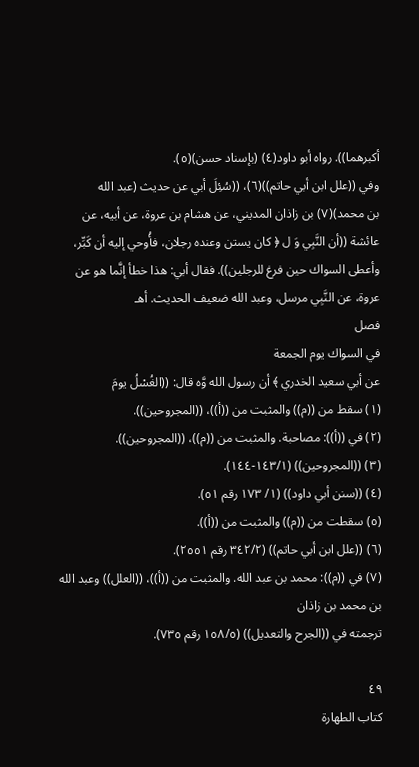أكبرهما)). رواه أبو داود(٤) (بإسناد حسن)(٥).
وفي ((علل ابن أبي حاتم))(٦)، ((سُئِلَ أبي عن حديث (عبد الله
بن محمد)(٧) بن زاذان المديني، عن هشام بن عروة، عن أبيه، عن
عائشة ((أن النَّبِي وَ ل ﴿ كان يستن وعنده رجلان، فأُوحي إليه أن كَبِّر،
وأعطى السواك حين فرغ للرجلين)). فقال أبي: هذا خطأ إنَّما هو عن
عروة، عن النَّبِي مرسل، وعبد الله ضعيف الحديث. أهـ
فصل
في السواك يوم الجمعة
عن أبي سعيد الخدري ﴾ أن رسول الله وَّه قال: ((الغُسْلُ يومَ
(١) سقط من ((م)) والمثبت من ((أ))، ((المجروحين)).
(٢) في ((أ)): مصاحبة. والمثبت من ((م))، ((المجروحين)).
(٣) ((المجروحين)) (١٤٣/١-١٤٤).
(٤) ((سنن أبي داود)) (١/ ١٧٣ رقم ٥١).
(٥) سقطت من ((م)) والمثبت من ((أ)).
(٦) ((علل ابن أبي حاتم)) (٣٤٢/٢ رقم ٢٥٥١).
(٧) في ((م)): محمد بن عبد الله. والمثبت من ((أ))، ((العلل)) وعبد الله بن محمد بن زاذان
ترجمته في ((الجرح والتعديل)) (١٥٨/٥ رقم ٧٣٥).

٤٩
كتاب الطهارة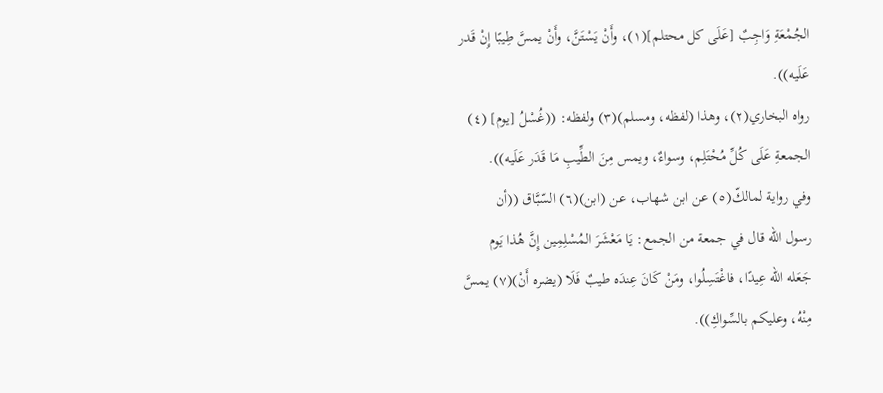الجُمْعَةِ وَاجِبٌ [عَلَى كل محتلم](١)، وأَنْ يَسْتَنَّ، وأَنْ يمسَّ طِيبًا إِنْ قَدر
عَلَيه)).
رواه البخاري(٢)، وهذا (لفظه، ومسلم)(٣) ولفظه: ((غُسْلُ [يوم] (٤)
الجمعةِ عَلَى كُلِّ مُحْتَلِم، وسواءٌ، ويمس مِنَ الطِّيبِ مَا قَدَر عَلَيه)).
وفي رواية لمالكّ(٥) عن ابن شهاب، عن (ابن)(٦) السّبَّاق ((أن
رسول الله قال في جمعة من الجمع: يَا مَعْشَرَ المُسْلِمِين إِنَّ هُذا يَوم
جَعَله الله عِيدًا، فاغْتَسِلُوا، ومَنْ كَانَ عِندَه طيبٌ فَلَا (يضره أَنْ)(٧) يمسَّ
مِنْهُ، وعليكم بالسِّواكِ)).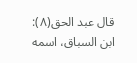قال عبد الحق(٨): ابن السباق، اسمه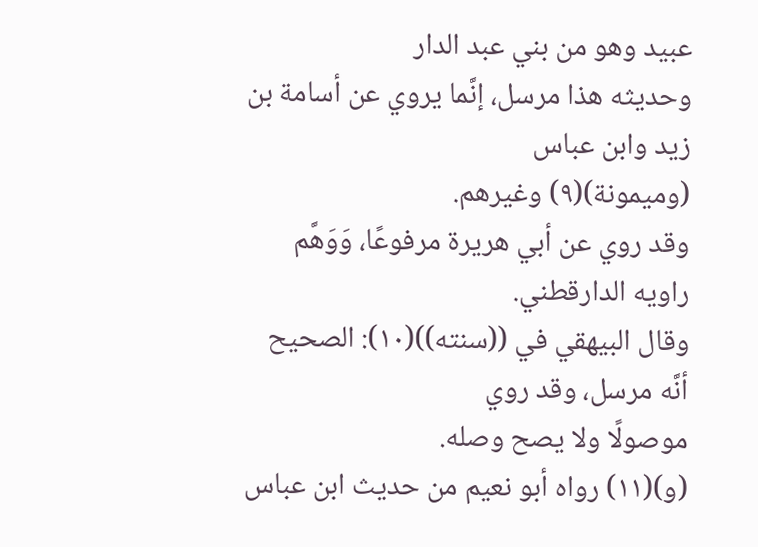عبيد وهو من بني عبد الدار
وحديثه هذا مرسل، إنَّما يروي عن أسامة بن زيد وابن عباس
(وميمونة)(٩) وغيرهم.
وقد روي عن أبي هريرة مرفوعًا، وَوَهَّم راويه الدارقطني.
وقال البيهقي في ((سنته))(١٠): الصحيح أنَّه مرسل، وقد روي
موصولًا ولا يصح وصله.
(و)(١١) رواه أبو نعيم من حديث ابن عباس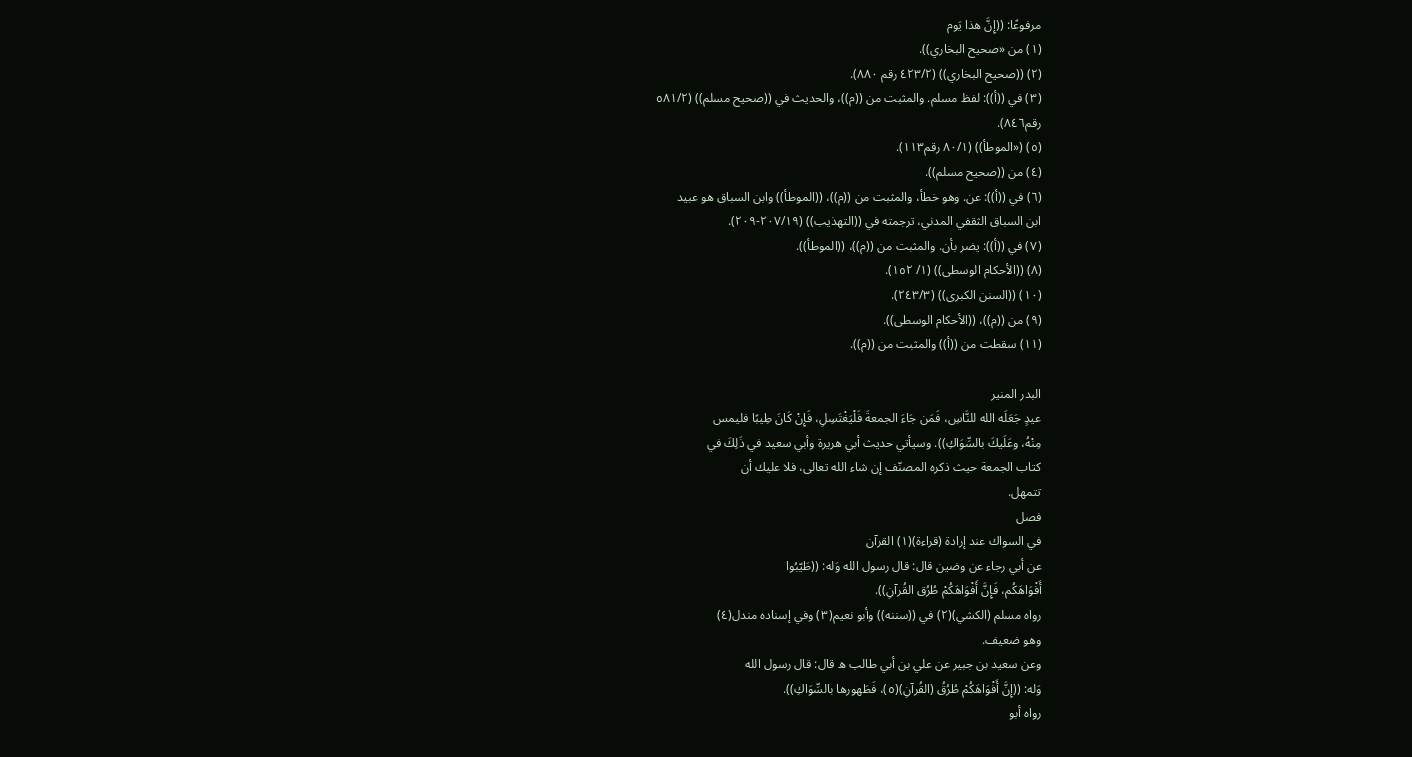مرفوعًا: ((إِنَّ هذا يَوم
(١) من «صحيح البخاري)).
(٢) ((صحيح البخاري)) (٤٢٣/٢ رقم ٨٨٠).
(٣) في ((أ)): لفظ مسلم. والمثبت من ((م))، والحديث في ((صحيح مسلم)) (٥٨١/٢
رقم٨٤٦).
(٥) («الموطأ)) (٨٠/١ رقم١١٣).
(٤) من ((صحيح مسلم)).
(٦) في ((أ)): عن. وهو خطأ، والمثبت من ((م))، ((الموطأ)) وابن السباق هو عبيد
ابن السباق الثقفي المدني، ترجمته في ((التهذيب)) (٢٠٧/١٩-٢٠٩).
(٧) في ((أ)): يضر بأن. والمثبت من ((م))، ((الموطأ)).
(٨) ((الأحكام الوسطى)) (١/ ١٥٢).
(١٠) ((السنن الكبرى)) (٢٤٣/٣).
(٩) من ((م))، ((الأحكام الوسطى)).
(١١) سقطت من ((أ)) والمثبت من ((م)).

البدر المنير
عيدٍ جَعَلَه الله للنَّاسِ، فَمَن جَاءَ الجمعةَ فَلْيَغْتَسِلِ، فَإِنْ كَانَ طِيبًا فليمس
مِنْهُ، وعَلَيكَ بالسِّوَاكِ)). وسيأتي حديث أبي هريرة وأبي سعيد في ذَلِكَ في
كتاب الجمعة حيث ذكره المصنّف إن شاء الله تعالى، فلا عليك أن
تتمهل.
فصل
في السواك عند إرادة (قراءة)(١) القرآن
عن أبي رجاء عن وضين قال: قال رسول الله وَله: ((طَيّبُوا
أَفْوَاهَكُم، فَإِنَّ أَفْوَاهَكُمْ طُرُق القُرآنِ)).
رواه مسلم (الكشي)(٢) في ((سننه)) وأبو نعيم(٣) وفي إسناده مندل(٤)
وهو ضعيف.
وعن سعيد بن جبير عن علي بن أبي طالب ه قال: قال رسول الله
وَله: ((إِنَّ أَفْوَاهَكُمْ طُرُقُ (القُرآنِ)(٥)، فَطَهورها بالسِّوَاكِ)).
رواه أبو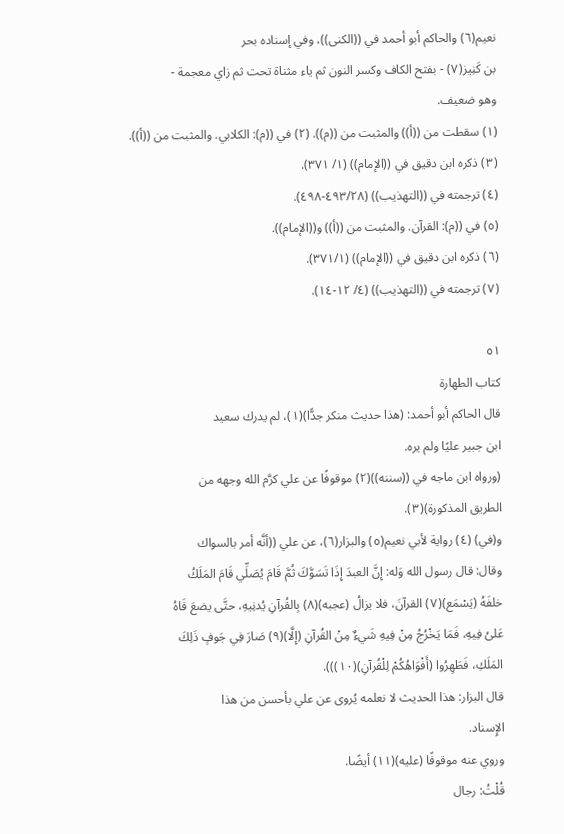نعيم(٦) والحاكم أبو أحمد في ((الكنى))، وفي إسناده بحر
بن كَنِیز(٧) - بفتح الكاف وكسر النون ثم ياء مثناة تحت ثم زاي معجمة -
وهو ضعيف.
(١) سقطت من ((أ)) والمثبت من ((م)). (٢) في ((م): الكلابي. والمثبت من ((أ)).
(٣) ذكره ابن دقيق في ((الإمام)) (١/ ٣٧١).
(٤) ترجمته في ((التهذيب)) (٤٩٣/٢٨-٤٩٨).
(٥) في ((م): القرآن. والمثبت من ((أ)) و((الإمام)).
(٦) ذكره ابن دقيق في ((الإمام)) (٣٧١/١).
(٧) ترجمته في ((التهذيب)) (٤/ ١٢-١٤).

٥١
كتاب الطهارة
قال الحاكم أبو أحمد: (هذا حديث منكر جدًّا)(١)، لم يدرك سعيد
ابن جبیر علیًا ولم يره.
(ورواه ابن ماجه في ((سننه))(٢) موقوفًا عن علي كرَّم الله وجهه من
الطريق المذكورة)(٣).
و(في) (٤) رواية لأبي نعيم(٥) والبزار(٦)، عن علي ((أنَّه أمر بالسواك
وقال: قال رسول الله وَله: إِنَّ العبدَ إِذَا تَسَوَّكَ ثُمَّ قَامَ يُصَلِّي قَامَ المَلَكُ
خلفَهُ (يَسْمَع)(٧) القرآنَ، فلا يزالُ (عجبه)(٨) بِالقُرآنِ يُدنِيهِ، حتَّى يضعَ فَاهُ
عَلىُ فِيهِ، فَمَا يَخْرُجُ مِنْ فِيهِ شَيءٌ مِنْ القُرآنِ (إِلَّا)(٩) صَارَ فِي جَوفٍ ذَلِكَ
المَلَكِ، فَطَهِرُوا (أَفْوَاهُكُمْ لِلْقُرآنِ)(١٠))).
قال البزار: هذا الحديث لا نعلمه يُروى عن علي بأحسن من هذا
الإِسناد.
وروي عنه موقوفًا (عليه)(١١) أيضًا.
قُلْتُ: رجال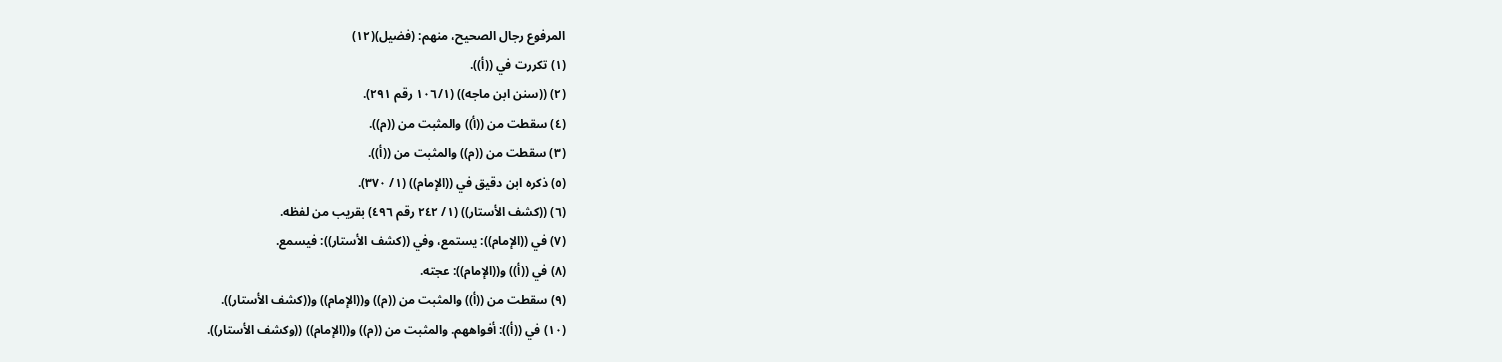المرفوع رجال الصحيح، منهم: (فضيل)(١٢)
(١) تكررت في ((أ)).
(٢) ((سنن ابن ماجه)) (١٠٦/١ رقم ٢٩١).
(٤) سقطت من ((أ)) والمثبت من ((م)).
(٣) سقطت من ((م)) والمثبت من ((أ)).
(٥) ذكره ابن دقيق في ((الإمام)) (١/ ٣٧٠).
(٦) ((كشف الأستار)) (١/ ٢٤٢ رقم ٤٩٦) بقريب من لفظه.
(٧) في ((الإمام)): يستمع، وفي ((كشف الأستار)): فيسمع.
(٨) في ((أ)) و((الإمام)): عجته.
(٩) سقطت من ((أ)) والمثبت من ((م)) و((الإمام)) و((كشف الأستار)).
(١٠) في ((أ)): أفواههم. والمثبت من ((م)) و((الإمام)) ((وكشف الأستار)).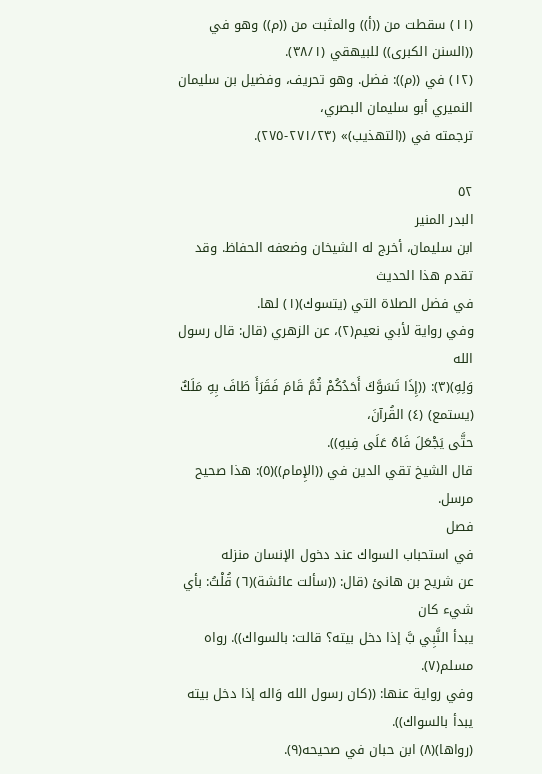(١١) سقطت من ((أ)) والمثبت من ((م)) وهو في ((السنن الكبرى)) للبيهقي (٣٨/١).
(١٢) في ((م)): فضل. وهو تحريف، وفضيل بن سليمان النميري أبو سليمان البصري،
ترجمته في ((التهذيب)» (٢٧١/٢٣-٢٧٥).

٥٢
البدر المنير
ابن سليمان، أخرج له الشيخان وضعفه الحفاظ. وقد تقدم هذا الحديث
في فضل الصلاة التي (يتسوك)(١) لها.
وفي رواية لأبي نعيم(٢)، عن الزهري (قال: قال رسول الله
وَلِهِ)(٣): ((إِذَا تَسَوَّكَ أَحَدُكُمْ ثُمَّ قَامَ فَقَرَأَ طَافَ بِهِ مَلَكٌ (يستمع) (٤) القُرآنَ،
حتَّى يَجْعَلَ فَاهُ عَلَى فِیهِ)).
قال الشيخ تقي الدين في ((الإِمام))(٥): هذا صحيح مرسل.
فصل
في استحباب السواك عند دخول الإنسان منزله
عن شريح بن هانئ (قال: ((سألت عائشة)(٦) قُلْتُ: بأي شيء كان
يبدأ النَّبِي بَّ إذا دخل بيته؟ قالت: بالسواك)). رواه مسلم(٧).
وفي رواية عنها: ((كان رسول الله وَاله إذا دخل بيته يبدأ بالسواك)).
(رواها)(٨) ابن حبان في صحيحه(٩).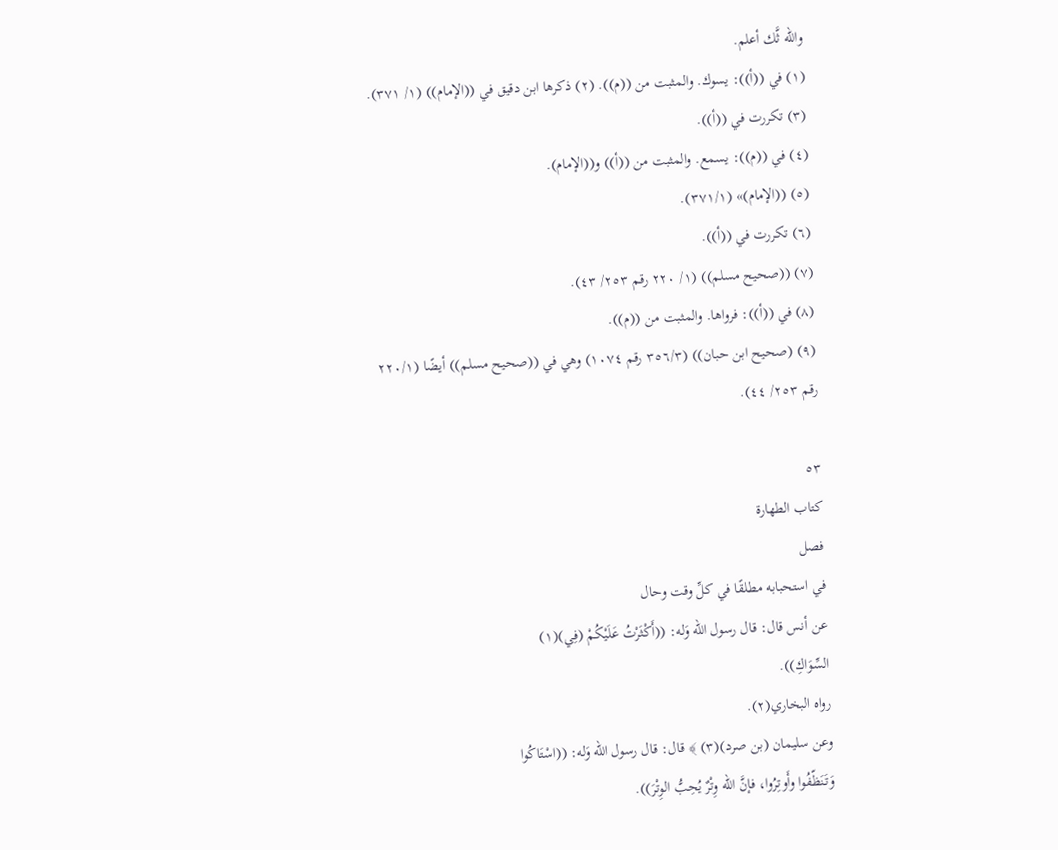والله ثَّك أعلم.
(١) في ((أ)): يسوك. والمثبت من ((م)). (٢) ذكرها ابن دقيق في ((الإمام)) (١/ ٣٧١).
(٣) تكررت في ((أ)).
(٤) في ((م)): يسمع. والمثبت من ((أ)) و((الإمام).
(٥) ((الإمام)» (٣٧١/١).
(٦) تكررت في ((أ)).
(٧) ((صحيح مسلم)) (١/ ٢٢٠ رقم ٢٥٣/ ٤٣).
(٨) في ((أ)): فرواها. والمثبت من ((م)).
(٩) (صحيح ابن حبان)) (٣٥٦/٣ رقم ١٠٧٤) وهي في ((صحيح مسلم)) أيضًا (٢٢٠/١
رقم ٢٥٣/ ٤٤).

٥٣
كتاب الطهارة
فصل
في استحبابه مطلقًا في كلِّ وقت وحال
عن أنس قال: قال رسول الله وَله: ((أَكْثَرْتُ عَلَيْكُمْ (فِي)(١)
السِّوَاكِ)).
رواه البخاري(٢).
وعن سليمان (بن صرد)(٣) ﴾ قال: قال رسول الله وَله: ((اسْتَاكُوا
وَتَنَظّفُوا وأَوتِرُوا، فإنَّ الله وِتْرٌ يُحِبُّ الوِتْرَ)).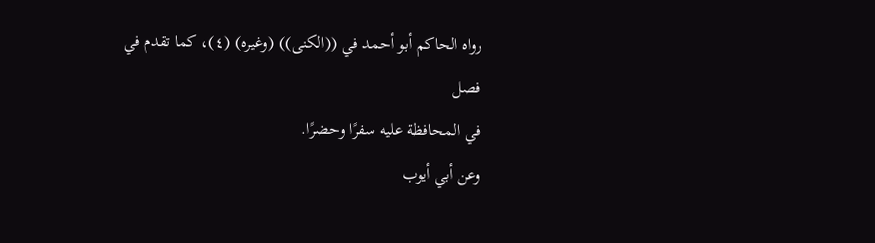رواه الحاكم أبو أحمد في ((الكنى)) (وغيره) (٤)، كما تقدم في فصل
في المحافظة عليه سفرًا وحضرًا.
وعن أبي أيوب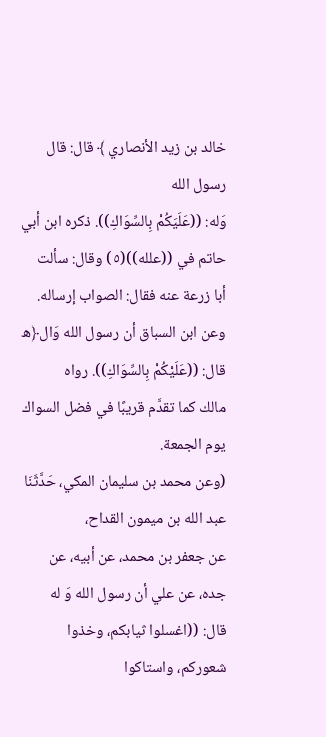خالد بن زيد الأنصاري ﴾ قال: قال رسول الله
وَله: ((عَلَيَكُمْ بِالسِّوَاكِ)). ذكره ابن أبي حاتم في ((علله))(٥) وقال: سألت
أبا زرعة عنه فقال: الصواب إرساله.
وعن ابن السباق أن رسول الله وَال﴿ه قال: ((عَلَيْكُمْ بِالسِّوَاكِ)). رواه
مالك كما تقدَّم قريبًا في فضل السواك يوم الجمعة.
(وعن محمد بن سليمان المكي، حَدَّثَنَا عبد الله بن ميمون القداح،
عن جعفر بن محمد، عن أبيه، عن جده، عن علي أن رسول الله وَ له
قال: ((اغسلوا ثيابكم، وخذوا شعوركم، واستاكوا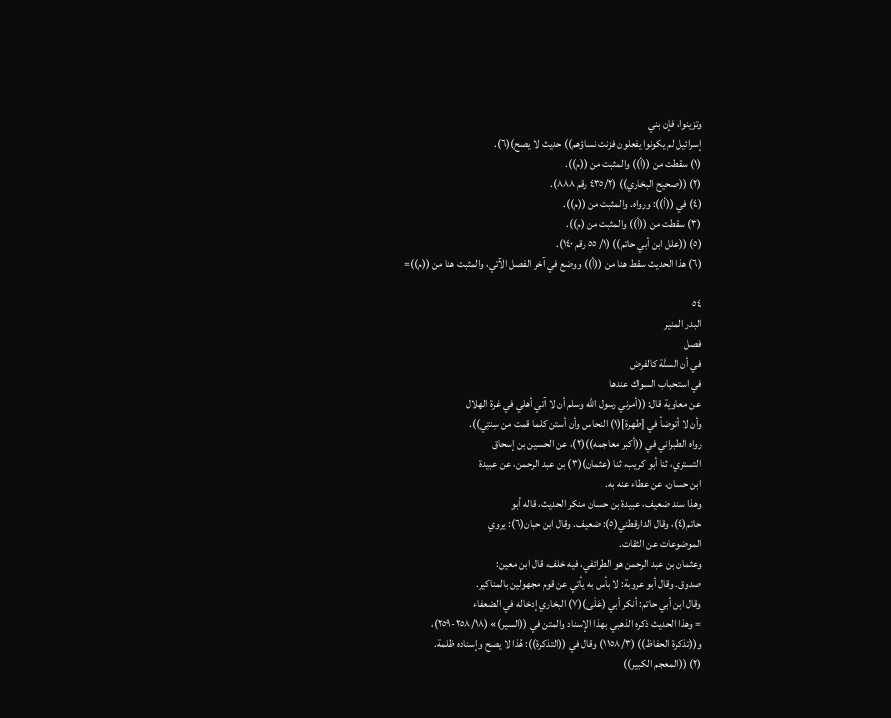وتزينوا، فإن بني
إسرائيل لم يكونوا يفعلون فزنت نساؤهم)) حديث لا يصح)(٦).
(١) سقطت من ((أ)) والمثبت من ((م)).
(٢) ((صحيح البخاري)) (٤٣٥/٢ رقم ٨٨٨).
(٤) في ((أ)): ورواه. والمثبت من ((م)).
(٣) سقطت من ((أ)) والمثبت من (م)).
(٥) ((علل ابن أبي حاتم)) (١/ ٥٥ رقم ١٤٠).
(٦) هذا الحديث سقط هنا من ((أ)) ووضع في آخر الفصل الآتي، والمثبت هنا من ((م))=

٥٤
البدر المنير
فصل
في أن السنَّة کالفرض
في استحباب السواك عندها
عن معاوية قال: ((أمرني رسول الله وسلم أن لا آتي أهلي في غرة الهلال
وأن لا أتوضأ في [طهرة](١) النحاس وأن أستن كلما قمت من سِنتِي)).
رواه الطبراني في ((أكبر معاجمه))(٢)، عن الحسين بن إسحاق
التستري، ثنا أبو كريب، ثنا (عثمان)(٣) بن عبد الرحمن، عن عبيدة
ابن حسان، عن عطاء عنه به.
وهذا سند ضعيف، عبيدة بن حسان منكر الحديث، قاله أبو
حاتم(٤)، وقال الدارقطني(٥): ضعيف. وقال ابن حبان(٦): يروي
الموضوعات عن الثقات.
وعثمان بن عبد الرحمن هو الطرائفي، فيه خلف، قال ابن معين:
صدوق. وقال أبو عروبة: لا بأس به يأتي عن قوم مجهولين بالمناكير.
وقال ابن أبي حاتم: أنكر أبي (عَلَى)(٧) البخاري إدخاله في الضعفاء
= وهذا الحديث ذكره الذهبي بهذا الإسناد والمتن في ((السير)» (٢٥٨/١٨-٢٥٩)،
و((تذكرة الحفاظ)) (١١٥٨/٣) وقال في ((التذكرة)): هُذا لا يصح وإسناده ظلمة.
(٢) ((المعجم الكبير))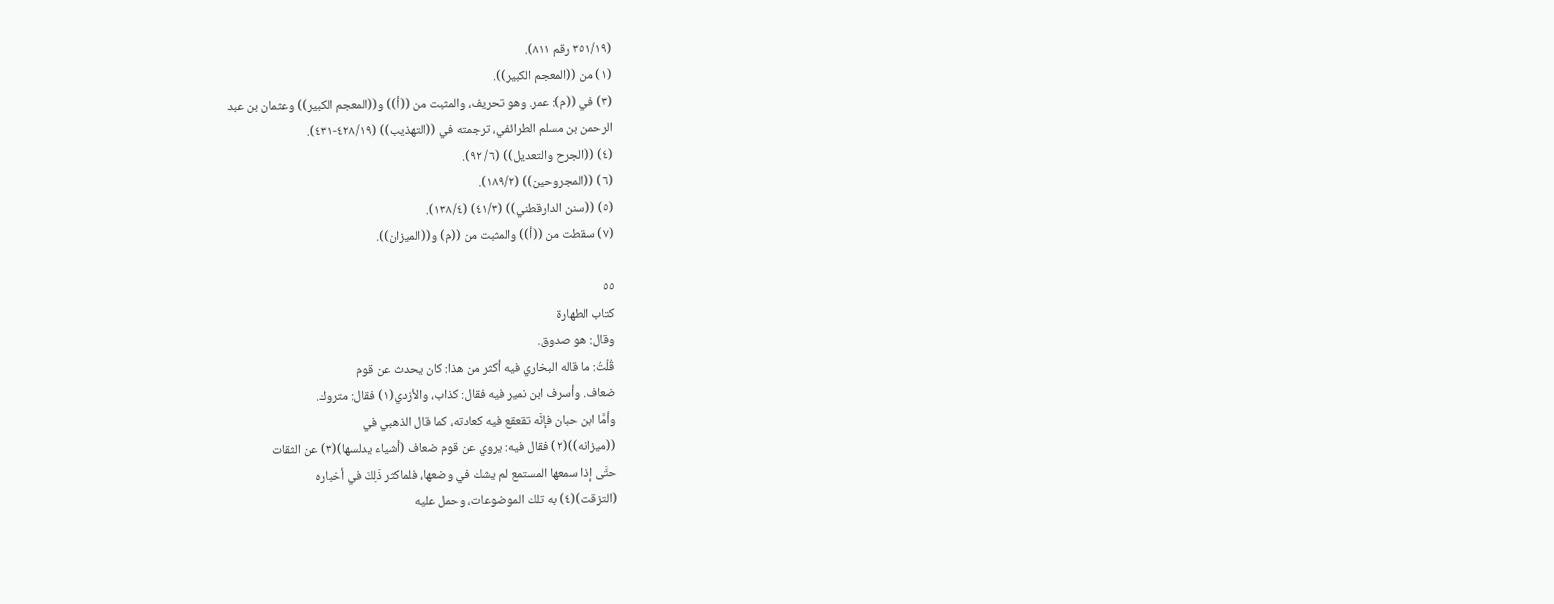(٣٥١/١٩ رقم ٨١١).
(١) من ((المعجم الكبير)).
(٣) في ((م): عمر. وهو تحريف، والمثبت من ((أ)) و((المعجم الكبير)) وعثمان بن عبد
الرحمن بن مسلم الطرائفي، ترجمته في ((التهذيب)) (٤٢٨/١٩-٤٣١).
(٤) ((الجرح والتعديل)) (٦/ ٩٢).
(٦) ((المجروحين)) (١٨٩/٢).
(٥) ((سنن الدارقطني)) (٤١/٣) (١٣٨/٤).
(٧) سقطت من ((أ)) والمثبت من ((م) و((الميزان)).

٥٥
كتاب الطهارة
وقال: هو صدوق.
قُلْتُ: ما قاله البخاري فيه أكثر من هذا: كان يحدث عن قوم
ضعاف. وأسرف ابن نمير فيه فقال: كذاب، والأزدي(١) فقال: متروك.
وأمَّا ابن حبان فإنَّه تقعقع فيه كعادته، كما قال الذهبي في
((ميزانه))(٢) فقال فيه: يروي عن قوم ضعاف (أشياء يدلسها)(٣) عن الثقات
حتَّى إذا سمعها المستمع لم يشك في وضعها، فلماكثر ذَلِكَ في أخباره
(التزقت)(٤) به تلك الموضوعات، وحمل عليه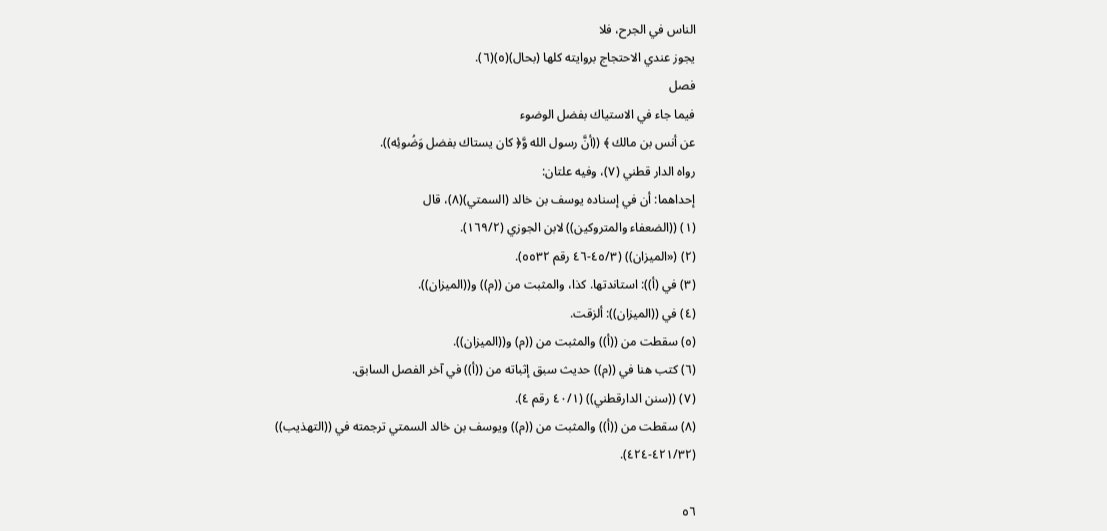الناس في الجرح، فلا
يجوز عندي الاحتجاج بروايته كلها (بحال)(٥)(٦).
فصل
فيما جاء في الاستياك بفضل الوضوء
عن أنس بن مالك ﴾ ((أنَّ رسول الله وَّ﴿ كان يستاك بفضل وَضُوئِه)).
رواه الدار قطني (٧)، وفيه علتان:
إحداهما: أن في إسناده يوسف بن خالد (السمتي)(٨)، قال
(١) ((الضعفاء والمتروكين)) لابن الجوزي (١٦٩/٢).
(٢) («الميزان)) (٤٥/٣-٤٦ رقم ٥٥٣٢).
(٣) في (أ)): استاندتها. كذا، والمثبت من ((م)) و((الميزان)).
(٤) في ((الميزان)): ألزقت.
(٥) سقطت من ((أ)) والمثبت من ((م) و((الميزان)).
(٦) كتب هنا في ((م)) حديث سبق إثباته من ((أ)) في آخر الفصل السابق.
(٧) ((سنن الدارقطني)) (٤٠/١ رقم ٤).
(٨) سقطت من ((أ)) والمثبت من ((م)) ويوسف بن خالد السمتي ترجمته في ((التهذيب))
(٤٢١/٣٢-٤٢٤).

٥٦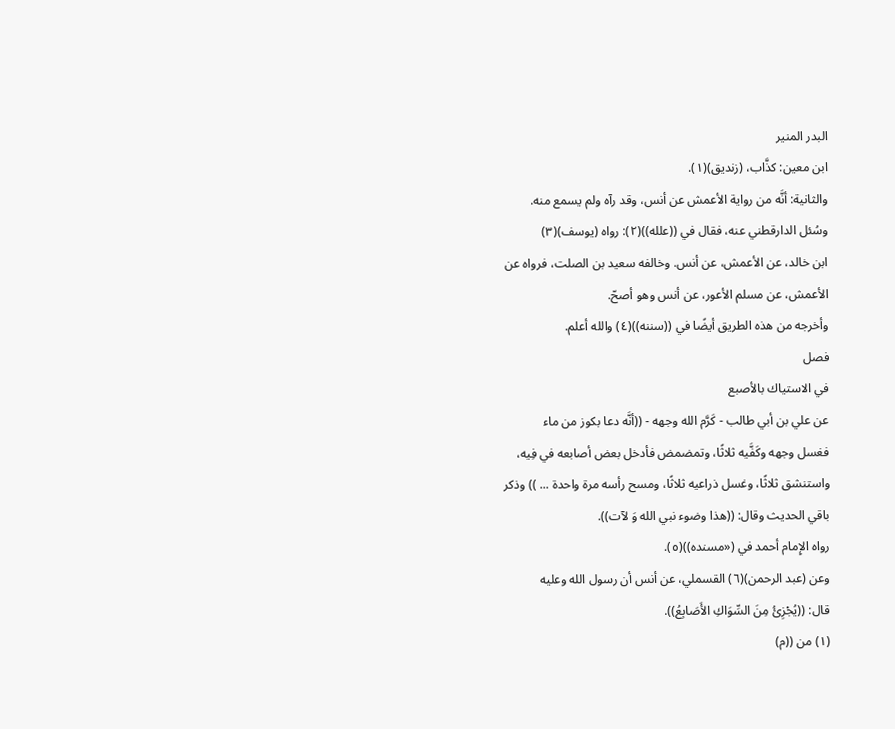البدر المنير
ابن معين: كذَّاب، (زنديق)(١).
والثانية: أنَّه من رواية الأعمش عن أنس، وقد رآه ولم يسمع منه.
وسُئل الدارقطني عنه، فقال في ((علله))(٢): رواه (يوسف)(٣)
ابن خالد، عن الأعمش، عن أنس. وخالفه سعيد بن الصلت، فرواه عن
الأعمش، عن مسلم الأعور، عن أنس وهو أصحّ.
وأخرجه من هذه الطريق أيضًا في ((سننه))(٤) والله أعلم.
فصل
في الاستياك بالأصبع
عن علي بن أبي طالب - كَرَّم الله وجهه - ((أنَّه دعا بكوز من ماء
فغسل وجهه وكَفَّيه ثلاثًا، وتمضمض فأدخل بعض أصابعه في فِيه،
واستنشق ثلاثًا، وغسل ذراعيه ثلاثًا، ومسح رأسه مرة واحدة ... )) وذكر
باقي الحديث وقال: ((هذا وضوء نبي الله وَ لآت)).
رواه الإِمام أحمد في («مسنده))(٥).
وعن (عبد الرحمن)(٦) القسملي، عن أنس أن رسول الله وعليه
قال: ((يُجْزِئُ مِنَ السِّوَاكِ الأَصَابِعُ)).
(١) من ((م)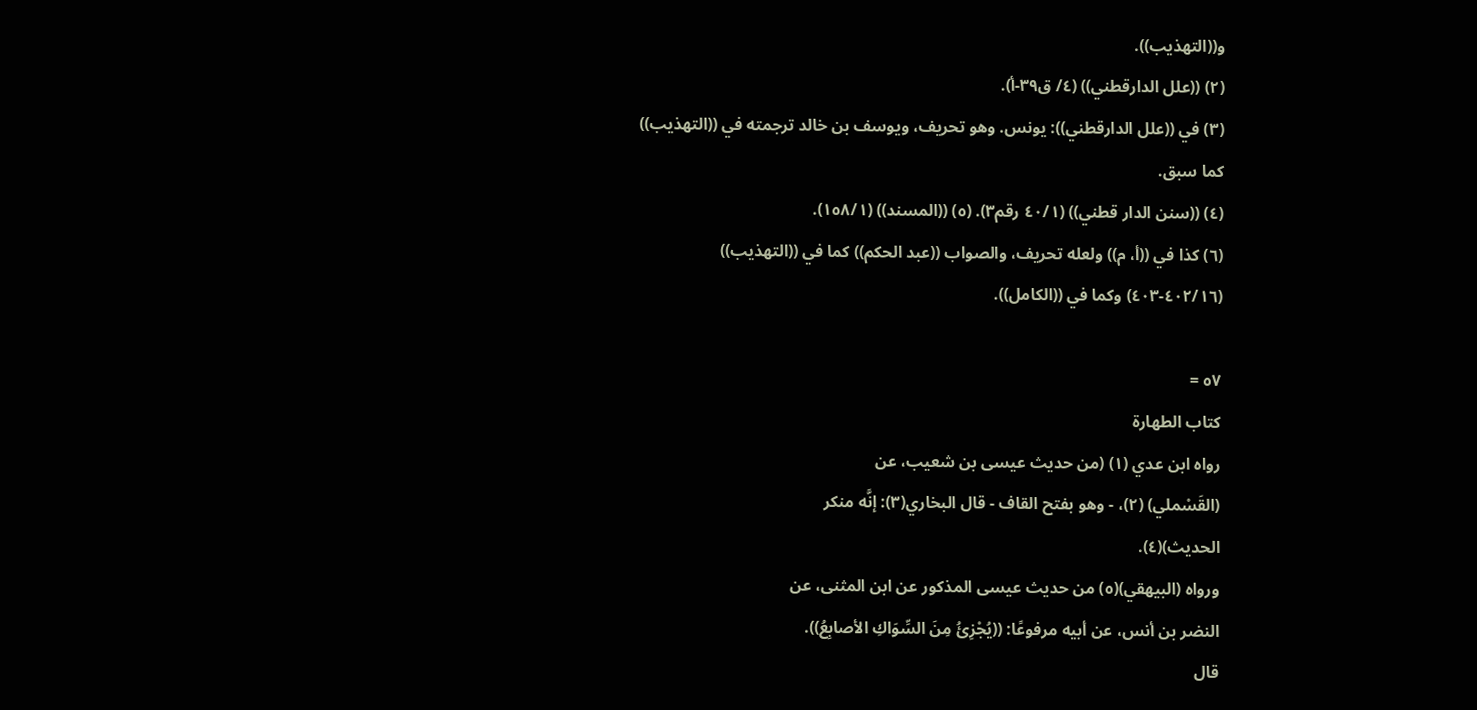و((التهذيب)).
(٢) ((علل الدارقطني)) (٤/ ق٣٩-أ).
(٣) في ((علل الدارقطني)): يونس. وهو تحريف، ويوسف بن خالد ترجمته في ((التهذيب))
كما سبق.
(٤) ((سنن الدار قطني)) (٤٠/١ رقم٣). (٥) ((المسند)) (١٥٨/١).
(٦) كذا في ((أ، م)) ولعله تحريف، والصواب ((عبد الحكم)) كما في ((التهذيب))
(٤٠٢/١٦-٤٠٣) وكما في ((الكامل)).

٥٧ =
كتاب الطهارة
رواه ابن عدي (١) (من حديث عيسى بن شعيب، عن
(القَسْملي) (٢)، - وهو بفتح القاف - قال البخاري(٣): إنَّه منكر
الحديث)(٤).
ورواه (البيهقي)(٥) من حديث عيسى المذكور عن ابن المثنى، عن
النضر بن أنس، عن أبيه مرفوعًا: ((يُجْزِئُ مِنَ السِّوَاكِ الأصابِعُ)).
قال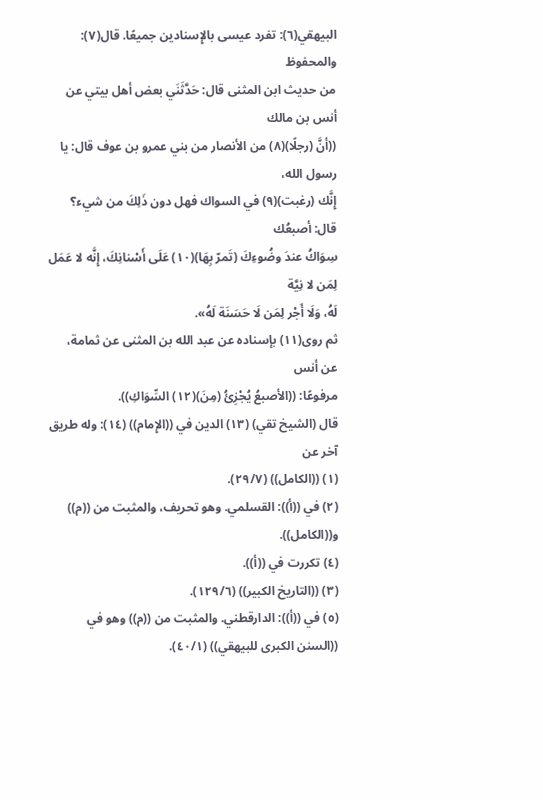البيهقي(٦): تفرد عيسى بالإِسنادين جميعًا. قال(٧): والمحفوظ
من حديث ابن المثنى قال: حَدَّثَنَي بعض أهل بيتي عن أنس بن مالك
((أنَّ (رجلًا)(٨) من الأنصار من بني عمرو بن عوف قال: يا رسول الله،
إِنَّك (رغبت)(٩) في السواك فهل دون ذَلِكَ من شيء؟ قال: أصبعُك
سِوَاكُ عندَ وضُوءِكَ (تَمرّ بِهَا)(١٠) عَلَى أَسْنانِكَ، إِنَّه لا عَمَل لِمَن لا نِيَّة
لَهُ، وَلَا أَجْر لِمَن لَا حَسَنَة لَهُ».
ثم روى(١١) بإسناده عن عبد الله بن المثنى عن ثمامة، عن أنس
مرفوعًا: ((الأصبعُ يُجْزِئُ (مِنَ)(١٢) السِّوَاكِ)).
قال (الشيخ تقي) (١٣) الدين في ((الإِمام)) (١٤): وله طريق آخر عن
(١) ((الكامل)) (٢٩/٧).
(٢) في ((أ)): القسلمي. وهو تحريف، والمثبت من ((م)) و((الكامل)).
(٤) تكررت في ((أ)).
(٣) ((التاريخ الكبير)) (١٢٩/٦).
(٥) في ((أ)): الدارقطني. والمثبت من ((م)) وهو في ((السنن الكبرى للبيهقي)) (٤٠/١).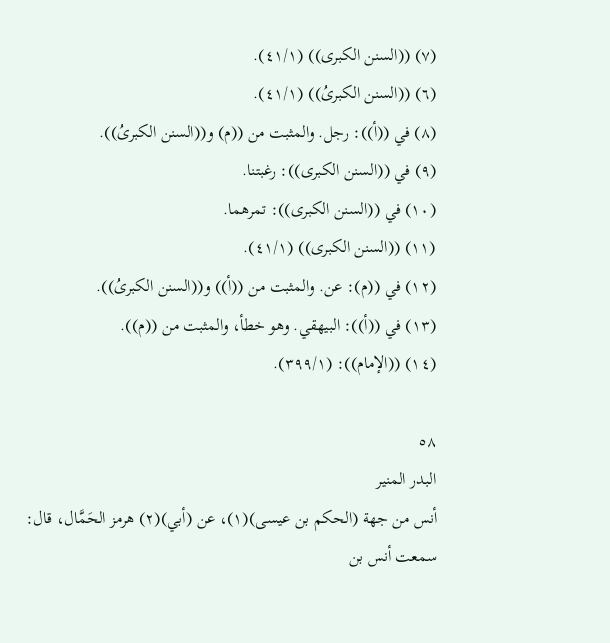(٧) ((السنن الكبرى)) (٤١/١).
(٦) ((السنن الكبرىُ)) (٤١/١).
(٨) في ((أ)): رجل. والمثبت من ((م) و((السنن الكبرىُ)).
(٩) في ((السنن الكبرى)): رغبتنا.
(١٠) في ((السنن الكبرى)): تمرهما.
(١١) ((السنن الكبرى)) (٤١/١).
(١٢) في ((م): عن. والمثبت من ((أ)) و((السنن الكبرىُ)).
(١٣) في ((أ)): البيهقي. وهو خطأ، والمثبت من ((م)).
(١٤) ((الإمام)): (٣٩٩/١).

٥٨
البدر المنير
أنس من جهة (الحكم بن عيسى)(١)، عن (أبي)(٢) هرمز الحَمَّال، قال:
سمعت أنس بن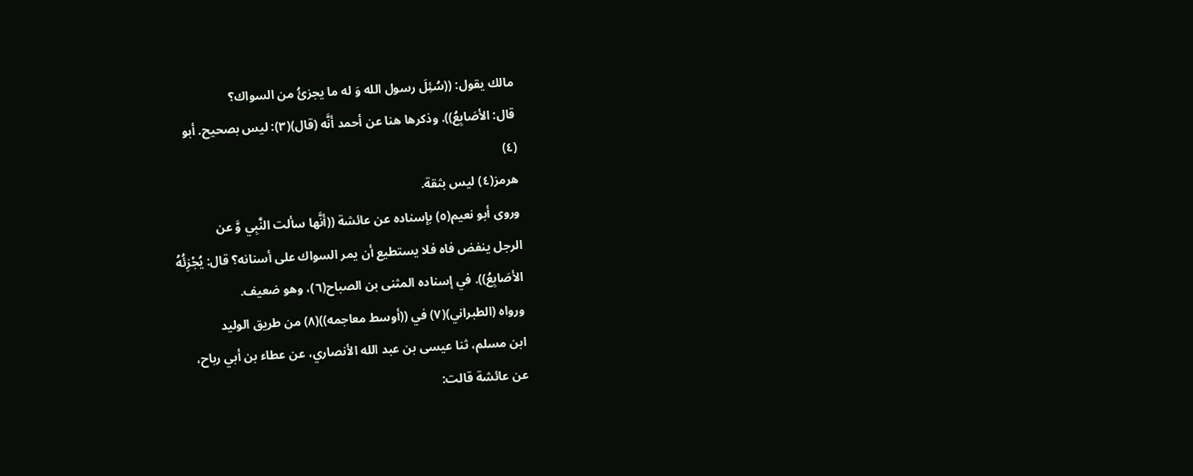مالك يقول: ((سُئِلَ رسول الله وَ له ما يجزئُ من السواك؟
قال: الأصَابِعُ)). وذكرها هنا عن أحمد أنَّه (قال)(٣): ليس بصحيح. أبو
(٤)
هرمز(٤) ليس بثقة.
وروى أبو نعيم(٥) بإسناده عن عائشة ((أنَّها سألت النَّبِي وَّ عن
الرجل ينفض فاه فلا يستطيع أن يمر السواك على أسنانه؟ قال: يُجْزِئُهُ
الأصَابِعُ)). في إسناده المثنى بن الصباح(٦)، وهو ضعيف.
ورواه (الطبراني)(٧) في ((أوسط معاجمه))(٨) من طريق الوليد
ابن مسلم، ثنا عيسى بن عبد الله الأنصاري، عن عطاء بن أبي رباح،
عن عائشة قالت: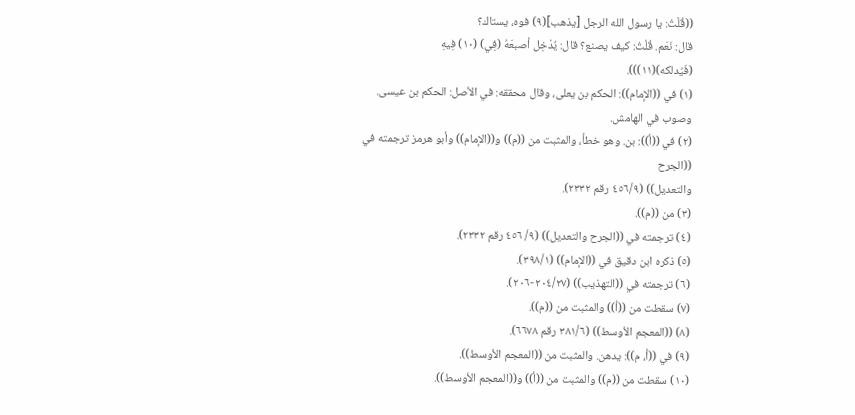((قُلْتُ: يا رسول الله الرجل [يذهب](٩) فوه، يستاك؟
قال: نَعَم. قُلْتُ: كيف يصنع؟ قال: يُدْخِل أصبعَهُ (فِي) (١٠) فِيهِ
(فَيُدلكه)(١١))).
(١) في ((الإمام)): الحكم بن يعلى، وقال محققه: في الأصل: الحكم بن عيسى.
وصوب في الهامش.
(٢) في ((أ)): بن. وهو خطأ، والمثبت من ((م)) و((الإمام)) وأبو هرمز ترجمته في ((الجرح
والتعديل)) (٤٥٦/٩ رقم ٢٣٣٢).
(٣) من ((م)).
(٤) ترجمته في ((الجرح والتعديل)) (٩/ ٤٥٦ رقم ٢٣٣٢).
(٥) ذكره ابن دقيق في ((الإمام)) (٣٩٨/١).
(٦) ترجمته في ((التهذيب)) (٢٠٤/٢٧-٢٠٦).
(٧) سقطت من ((أ)) والمثبت من ((م)).
(٨) ((المعجم الأوسط)) (٣٨١/٦ رقم ٦٦٧٨).
(٩) في ((أ، م)): يدهن. والمثبت من ((المعجم الأوسط)).
(١٠) سقطت من ((م)) والمثبت من ((أ)) و((المعجم الأوسط)).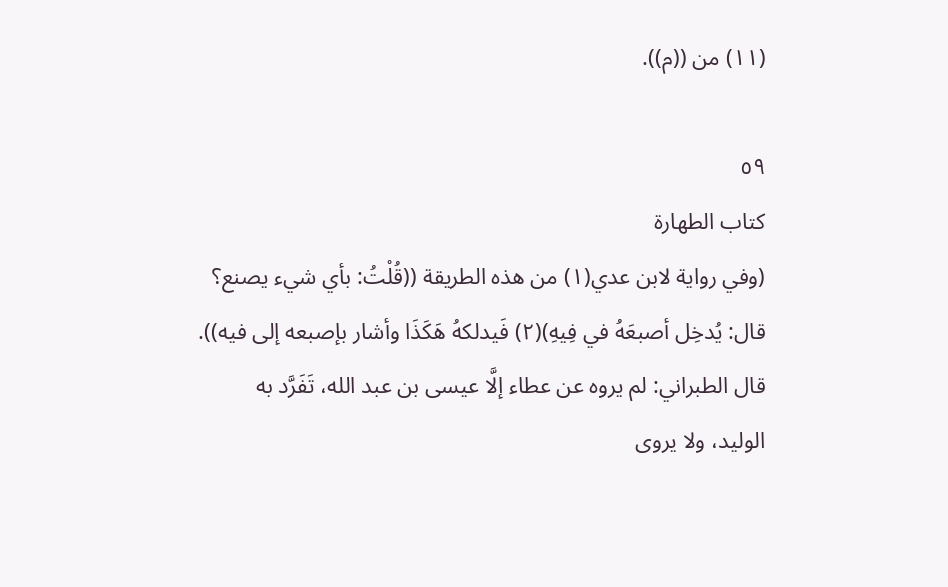(١١) من ((م)).

٥٩
كتاب الطهارة
(وفي رواية لابن عدي(١) من هذه الطريقة ((قُلْتُ: بأي شيء يصنع؟
قال: يُدخِل أصبعَهُ في فِیهِ)(٢) فَيدلكهُ هَكَذَا وأشار بإصبعه إلى فيه)).
قال الطبراني: لم يروه عن عطاء إلَّا عيسى بن عبد الله، تَفَرَّد به
الوليد، ولا يروى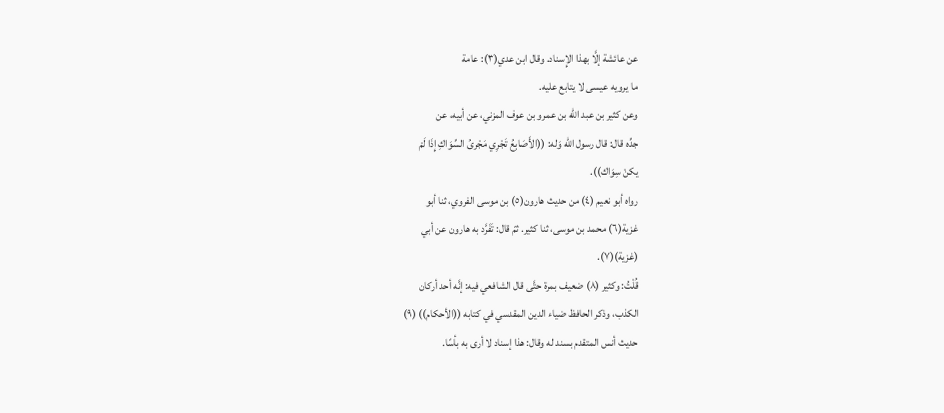عن عائشة إلَّا بهذا الإِسناد. وقال ابن عدي(٣): عامة
ما یرویه عیسی لا یتابع علیه.
وعن كثير بن عبد الله بن عمرو بن عوف المزني، عن أبيه، عن
جدِّه قال: قال رسول الله وَله: ((الأَصَابِعُ تَجْرِي مَجْرىُ السِّوَاكِ إِذَا لَمْ
يكنْ سِوَاك)).
رواه أبو نعيم (٤) من حديث هارون(٥) بن موسى الفروي، ثنا أبو
غزية(٦) محمد بن موسى، ثنا كثير. ثمّ قال: تَفَرَّد به هارون عن أبي
(غزية)(٧).
قُلْتُ: وكثير (٨) ضعيف بمرة حتَّى قال الشافعي فيه: إنَّه أحد أركان
الكذب، وذكر الحافظ ضياء الدين المقدسي في كتابه ((الأحكام)) (٩)
حديث أنس المتقدم بسند له وقال: هذا إسناد لا أرى به بأسًا.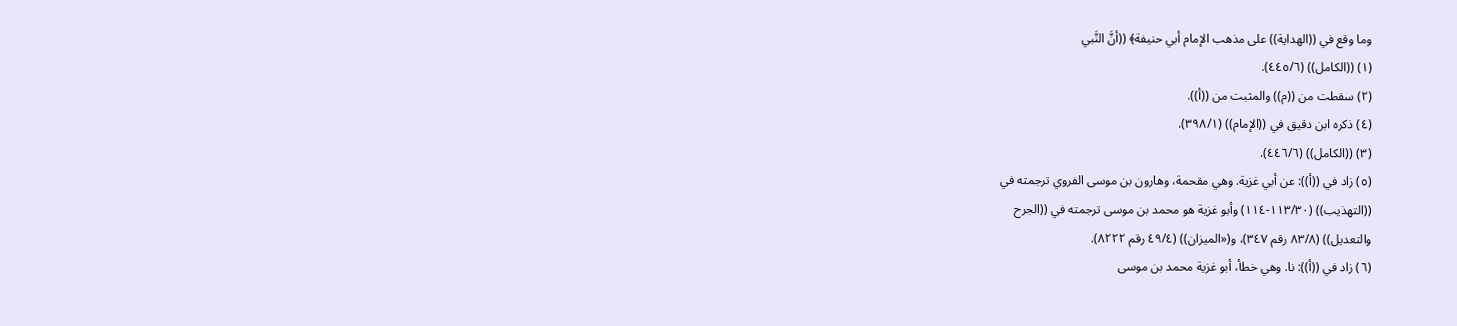وما وقع في ((الهداية)) على مذهب الإمام أبي حنيفة﴾ ((أنَّ النَّبي
(١) ((الكامل)) (٤٤٥/٦).
(٢) سقطت من ((م)) والمثبت من ((أ)).
(٤) ذكره ابن دقيق في ((الإمام)) (٣٩٨/١).
(٣) ((الكامل)) (٤٤٦/٦).
(٥) زاد في ((أ)): عن أبي غزية. وهي مقحمة، وهارون بن موسى الفروي ترجمته في
((التهذيب)) (١١٣/٣٠-١١٤) وأبو غزية هو محمد بن موسى ترجمته في ((الجرح
والتعديل)) (٨٣/٨ رقم ٣٤٧)، و(«الميزان)) (٤٩/٤ رقم ٨٢٢٢).
(٦) زاد في ((أ)): نا. وهي خطأ، أبو غزية محمد بن موسى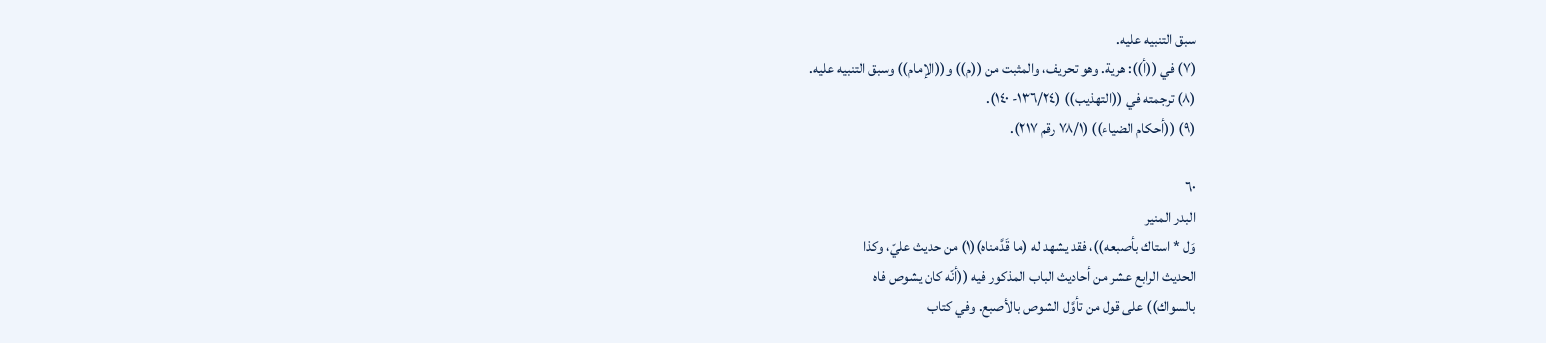سبق التنبيه عليه.
(٧) في ((أ)): هرية. وهو تحريف، والمثبت من ((م)) و((الإمام)) وسبق التنبيه عليه.
(٨) ترجمته في ((التهذيب)) (١٣٦/٢٤- ١٤٠).
(٩) ((أحكام الضياء)) (٧٨/١ رقم ٢١٧).

٦٠
البدر المنير
وَل * استاك بأصبعه))، فقد يشهد له (ما قَدَّمناه)(١) من حديث عليّ، وكذا
الحديث الرابع عشر من أحاديث الباب المذكور فيه ((أنّه كان يشوص فاه
بالسواك)) على قول من تأوَّل الشوص بالأصبع. وفي كتاب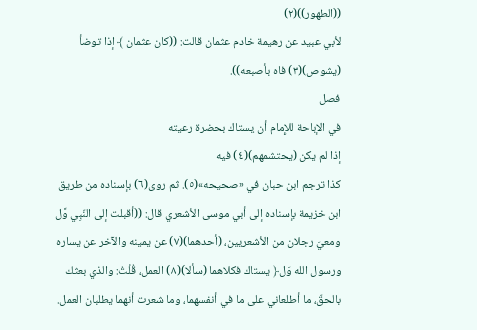((الطهور))(٢)
لأبي عبيد عن رهيمة خادم عثمان قالت: ((كان عثمان ﴾ إذا توضأ
(يشوص)(٣) فاه بأصبعه)).
فصل
في الإباحة للإِمام أن يستاك بحضرة رعيته
إذا لم يكن (يحتشمهم)(٤) فيه
کذا ترجم ابن حبان في «صحيحه»(٥). ثم روى(٦) بإسناده من طريق
ابن خزيمة بإسناده إلى أبي موسى الأشعري قال: ((أقبلت إلى النّبِي وَّل
ومعيَ رجلان من الأشعريين، (أحدهما)(٧) عن يمينه والآخر عن يساره
ورسول الله وَل﴿ يستاك فكلاهما (سألا)(٨) العمل، قُلْتُ: والذي بعثك
بالحقّ، ما أطلعاني على ما في أنفسهما، وما شعرت أنهما يطلبان العمل.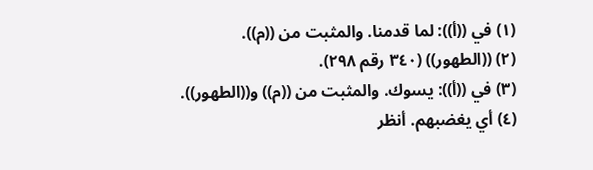(١) في ((أ)): لما قدمنا. والمثبت من ((م)).
(٢) ((الطهور)) (٣٤٠ رقم ٢٩٨).
(٣) في ((أ)): يسوك. والمثبت من ((م)) و((الطهور)).
(٤) أي يغضبهم. أنظر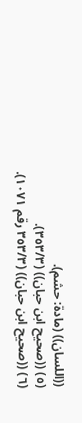((اللسان)) (مادة: حشم).
(٥) ((صحيح ابن حبان)) (٣٥٣/٣).
(٦) ((صحيح ابن حبان)) (٣٥٣/٣ رقم ١٠٧١).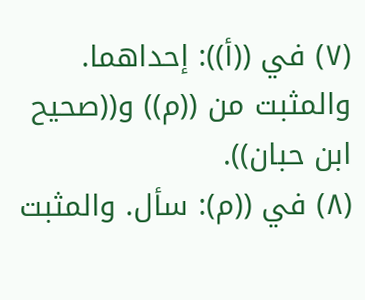(٧) في ((أ)): إحداهما. والمثبت من ((م)) و((صحيح ابن حبان)).
(٨) في ((م): سأل. والمثبت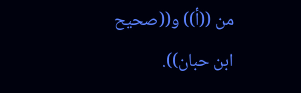من ((أ)) و((صحيح ابن حبان)).